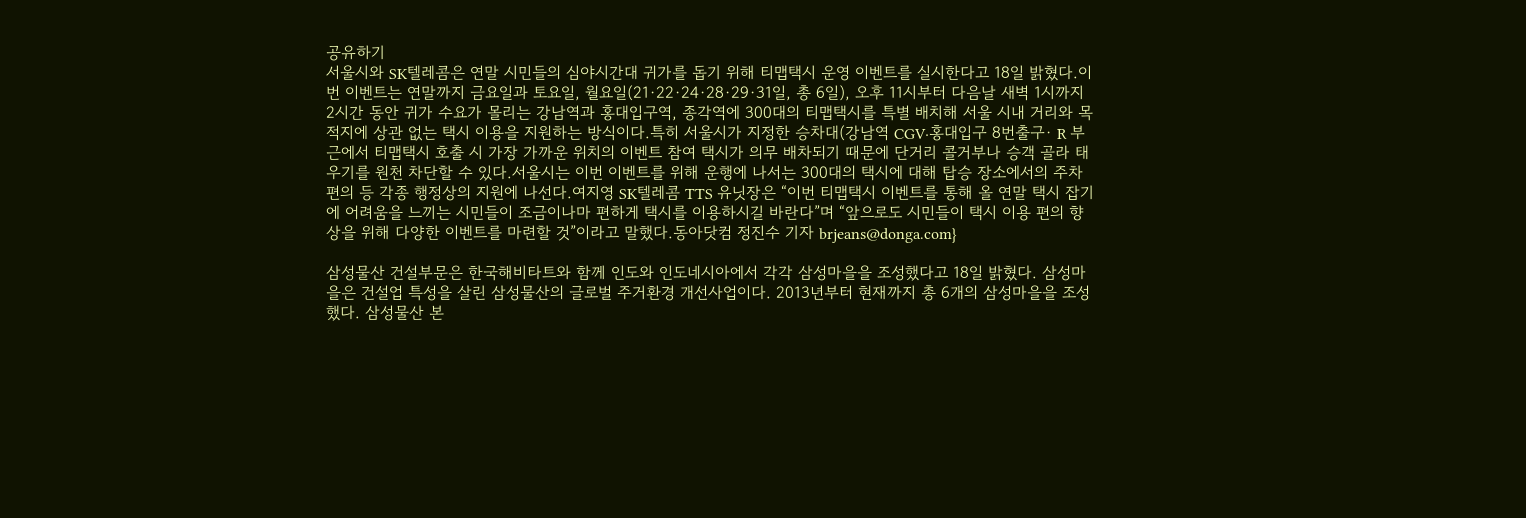공유하기
서울시와 SK텔레콤은 연말 시민들의 심야시간대 귀가를 돕기 위해 티맵택시 운영 이벤트를 실시한다고 18일 밝혔다.이번 이벤트는 연말까지 금요일과 토요일, 월요일(21·22·24·28·29·31일, 총 6일), 오후 11시부터 다음날 새벽 1시까지 2시간 동안 귀가 수요가 몰리는 강남역과 홍대입구역, 종각역에 300대의 티맵택시를 특별 배치해 서울 시내 거리와 목적지에 상관 없는 택시 이용을 지원하는 방식이다.특히 서울시가 지정한 승차대(강남역 CGV·홍대입구 8번출구· R 부근에서 티맵택시 호출 시 가장 가까운 위치의 이벤트 참여 택시가 의무 배차되기 때문에 단거리 콜거부나 승객 골라 태우기를 원천 차단할 수 있다.서울시는 이번 이벤트를 위해 운행에 나서는 300대의 택시에 대해 탑승 장소에서의 주차 편의 등 각종 행정상의 지원에 나선다.여지영 SK텔레콤 TTS 유닛장은 “이번 티맵택시 이벤트를 통해 올 연말 택시 잡기에 어려움을 느끼는 시민들이 조금이나마 편하게 택시를 이용하시길 바란다”며 “앞으로도 시민들이 택시 이용 편의 향상을 위해 다양한 이벤트를 마련할 것”이라고 말했다.동아닷컴 정진수 기자 brjeans@donga.com}

삼성물산 건설부문은 한국해비타트와 함께 인도와 인도네시아에서 각각 삼성마을을 조성했다고 18일 밝혔다. 삼성마을은 건설업 특성을 살린 삼성물산의 글로벌 주거환경 개선사업이다. 2013년부터 현재까지 총 6개의 삼성마을을 조성했다. 삼성물산 본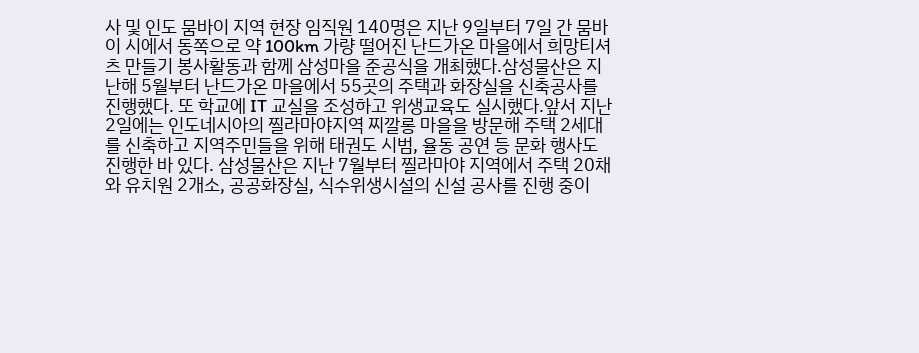사 및 인도 뭄바이 지역 현장 임직원 140명은 지난 9일부터 7일 간 뭄바이 시에서 동쪽으로 약 100km 가량 떨어진 난드가온 마을에서 희망티셔츠 만들기 봉사활동과 함께 삼성마을 준공식을 개최했다.삼성물산은 지난해 5월부터 난드가온 마을에서 55곳의 주택과 화장실을 신축공사를 진행했다. 또 학교에 IT 교실을 조성하고 위생교육도 실시했다.앞서 지난 2일에는 인도네시아의 찔라마야지역 찌깔롱 마을을 방문해 주택 2세대를 신축하고 지역주민들을 위해 태권도 시범, 율동 공연 등 문화 행사도 진행한 바 있다. 삼성물산은 지난 7월부터 찔라마야 지역에서 주택 20채와 유치원 2개소, 공공화장실, 식수위생시설의 신설 공사를 진행 중이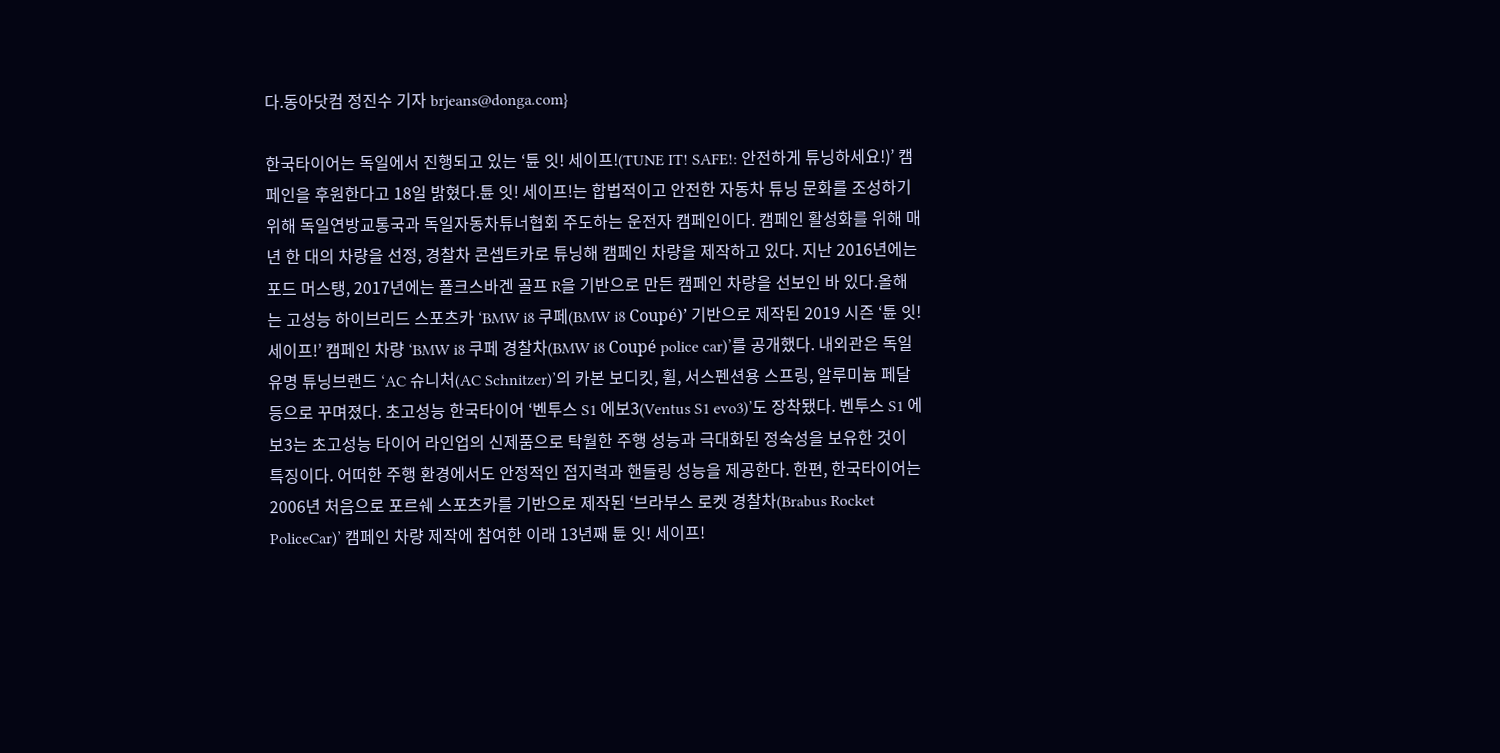다.동아닷컴 정진수 기자 brjeans@donga.com}

한국타이어는 독일에서 진행되고 있는 ‘튠 잇! 세이프!(TUNE IT! SAFE!: 안전하게 튜닝하세요!)’ 캠페인을 후원한다고 18일 밝혔다.튠 잇! 세이프!는 합법적이고 안전한 자동차 튜닝 문화를 조성하기 위해 독일연방교통국과 독일자동차튜너협회 주도하는 운전자 캠페인이다. 캠페인 활성화를 위해 매년 한 대의 차량을 선정, 경찰차 콘셉트카로 튜닝해 캠페인 차량을 제작하고 있다. 지난 2016년에는 포드 머스탱, 2017년에는 폴크스바겐 골프 R을 기반으로 만든 캠페인 차량을 선보인 바 있다.올해는 고성능 하이브리드 스포츠카 ‘BMW i8 쿠페(BMW i8 Coupé)’ 기반으로 제작된 2019 시즌 ‘튠 잇! 세이프!’ 캠페인 차량 ‘BMW i8 쿠페 경찰차(BMW i8 Coupé police car)’를 공개했다. 내외관은 독일 유명 튜닝브랜드 ‘AC 슈니처(AC Schnitzer)’의 카본 보디킷, 휠, 서스펜션용 스프링, 알루미늄 페달 등으로 꾸며졌다. 초고성능 한국타이어 ‘벤투스 S1 에보3(Ventus S1 evo3)’도 장착됐다. 벤투스 S1 에보3는 초고성능 타이어 라인업의 신제품으로 탁월한 주행 성능과 극대화된 정숙성을 보유한 것이 특징이다. 어떠한 주행 환경에서도 안정적인 접지력과 핸들링 성능을 제공한다. 한편, 한국타이어는 2006년 처음으로 포르쉐 스포츠카를 기반으로 제작된 ‘브라부스 로켓 경찰차(Brabus Rocket PoliceCar)’ 캠페인 차량 제작에 참여한 이래 13년째 튠 잇! 세이프!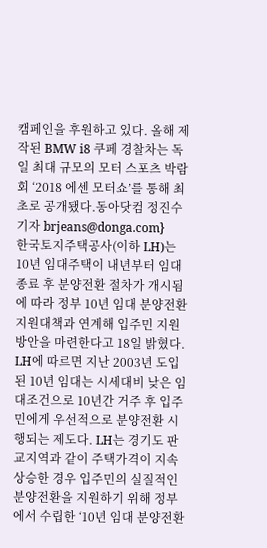캠페인을 후원하고 있다. 올해 제작된 BMW i8 쿠페 경찰차는 독일 최대 규모의 모터 스포츠 박람회 ‘2018 에센 모터쇼’를 통해 최초로 공개됐다.동아닷컴 정진수 기자 brjeans@donga.com}
한국토지주택공사(이하 LH)는 10년 임대주택이 내년부터 임대종료 후 분양전환 절차가 개시됨에 따라 정부 10년 임대 분양전환 지원대책과 연계해 입주민 지원방안을 마련한다고 18일 밝혔다. LH에 따르면 지난 2003년 도입된 10년 임대는 시세대비 낮은 임대조건으로 10년간 거주 후 입주민에게 우선적으로 분양전환 시행되는 제도다. LH는 경기도 판교지역과 같이 주택가격이 지속 상승한 경우 입주민의 실질적인 분양전환을 지원하기 위해 정부에서 수립한 ‘10년 임대 분양전환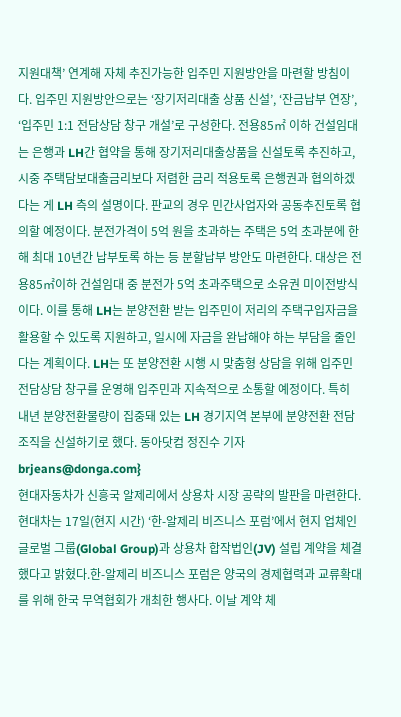지원대책’ 연계해 자체 추진가능한 입주민 지원방안을 마련할 방침이다. 입주민 지원방안으로는 ‘장기저리대출 상품 신설’, ‘잔금납부 연장’, ‘입주민 1:1 전담상담 창구 개설’로 구성한다. 전용85㎡ 이하 건설임대는 은행과 LH간 협약을 통해 장기저리대출상품을 신설토록 추진하고, 시중 주택담보대출금리보다 저렴한 금리 적용토록 은행권과 협의하겠다는 게 LH 측의 설명이다. 판교의 경우 민간사업자와 공동추진토록 협의할 예정이다. 분전가격이 5억 원을 초과하는 주택은 5억 초과분에 한해 최대 10년간 납부토록 하는 등 분할납부 방안도 마련한다. 대상은 전용85㎡이하 건설임대 중 분전가 5억 초과주택으로 소유권 미이전방식이다. 이를 통해 LH는 분양전환 받는 입주민이 저리의 주택구입자금을 활용할 수 있도록 지원하고, 일시에 자금을 완납해야 하는 부담을 줄인다는 계획이다. LH는 또 분양전환 시행 시 맞춤형 상담을 위해 입주민 전담상담 창구를 운영해 입주민과 지속적으로 소통할 예정이다. 특히 내년 분양전환물량이 집중돼 있는 LH 경기지역 본부에 분양전환 전담조직을 신설하기로 했다. 동아닷컴 정진수 기자 brjeans@donga.com}
현대자동차가 신흥국 알제리에서 상용차 시장 공략의 발판을 마련한다.현대차는 17일(현지 시간) ‘한-알제리 비즈니스 포럼’에서 현지 업체인 글로벌 그룹(Global Group)과 상용차 합작법인(JV) 설립 계약을 체결했다고 밝혔다.한-알제리 비즈니스 포럼은 양국의 경제협력과 교류확대를 위해 한국 무역협회가 개최한 행사다. 이날 계약 체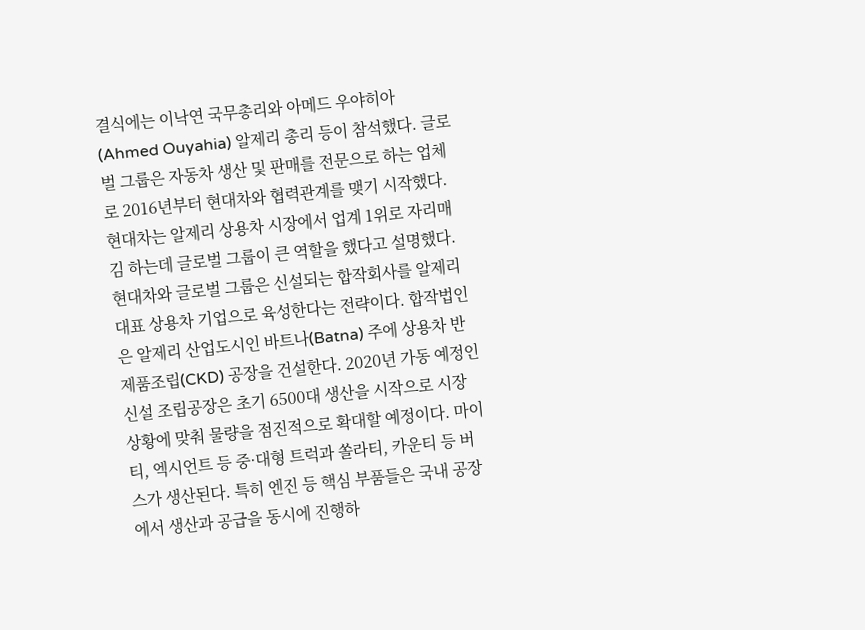결식에는 이낙연 국무총리와 아메드 우야히아(Ahmed Ouyahia) 알제리 총리 등이 참석했다. 글로벌 그룹은 자동차 생산 및 판매를 전문으로 하는 업체로 2016년부터 현대차와 협력관계를 맺기 시작했다. 현대차는 알제리 상용차 시장에서 업계 1위로 자리매김 하는데 글로벌 그룹이 큰 역할을 했다고 설명했다. 현대차와 글로벌 그룹은 신설되는 합작회사를 알제리 대표 상용차 기업으로 육성한다는 전략이다. 합작법인은 알제리 산업도시인 바트나(Batna) 주에 상용차 반제품조립(CKD) 공장을 건설한다. 2020년 가동 예정인 신설 조립공장은 초기 6500대 생산을 시작으로 시장 상황에 맞춰 물량을 점진적으로 확대할 예정이다. 마이티, 엑시언트 등 중·대형 트럭과 쏠라티, 카운티 등 버스가 생산된다. 특히 엔진 등 핵심 부품들은 국내 공장에서 생산과 공급을 동시에 진행하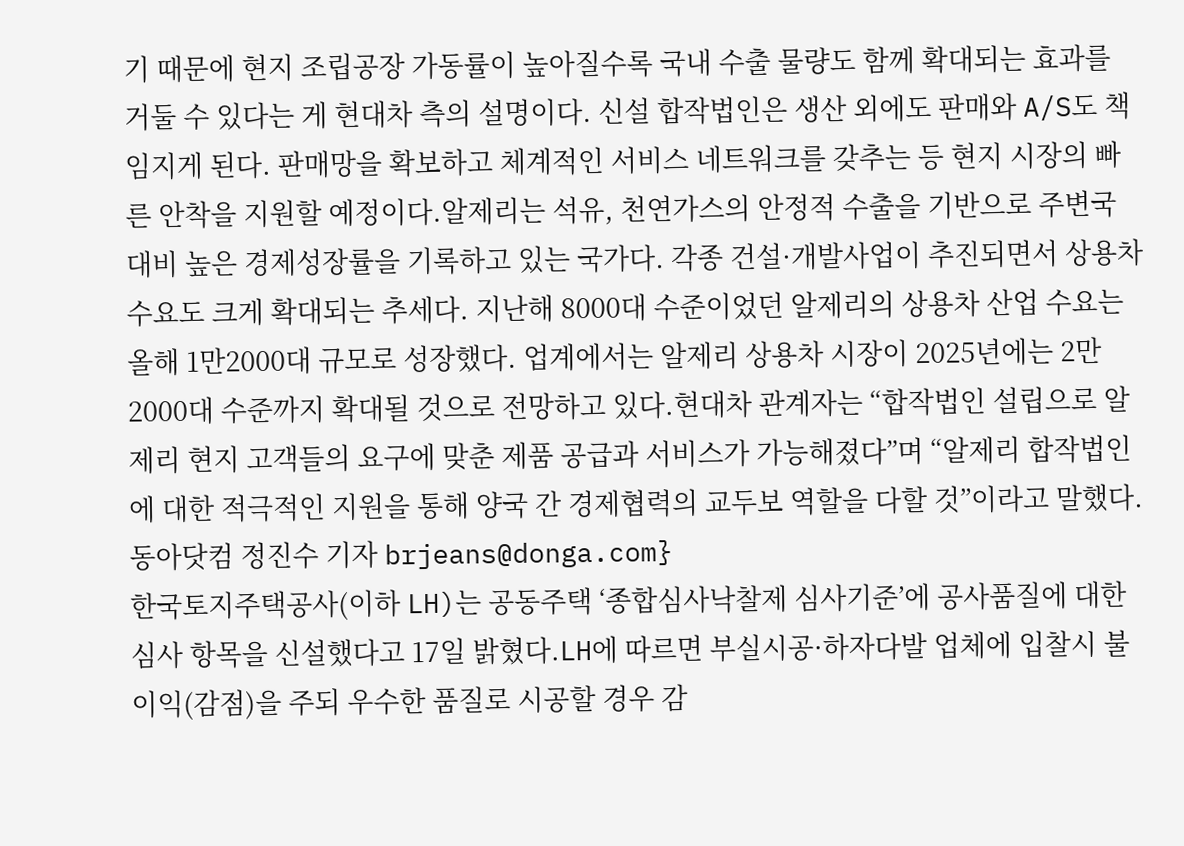기 때문에 현지 조립공장 가동률이 높아질수록 국내 수출 물량도 함께 확대되는 효과를 거둘 수 있다는 게 현대차 측의 설명이다. 신설 합작법인은 생산 외에도 판매와 A/S도 책임지게 된다. 판매망을 확보하고 체계적인 서비스 네트워크를 갖추는 등 현지 시장의 빠른 안착을 지원할 예정이다.알제리는 석유, 천연가스의 안정적 수출을 기반으로 주변국 대비 높은 경제성장률을 기록하고 있는 국가다. 각종 건설·개발사업이 추진되면서 상용차 수요도 크게 확대되는 추세다. 지난해 8000대 수준이었던 알제리의 상용차 산업 수요는 올해 1만2000대 규모로 성장했다. 업계에서는 알제리 상용차 시장이 2025년에는 2만2000대 수준까지 확대될 것으로 전망하고 있다.현대차 관계자는 “합작법인 설립으로 알제리 현지 고객들의 요구에 맞춘 제품 공급과 서비스가 가능해졌다”며 “알제리 합작법인에 대한 적극적인 지원을 통해 양국 간 경제협력의 교두보 역할을 다할 것”이라고 말했다.동아닷컴 정진수 기자 brjeans@donga.com}
한국토지주택공사(이하 LH)는 공동주택 ‘종합심사낙찰제 심사기준’에 공사품질에 대한 심사 항목을 신설했다고 17일 밝혔다.LH에 따르면 부실시공·하자다발 업체에 입찰시 불이익(감점)을 주되 우수한 품질로 시공할 경우 감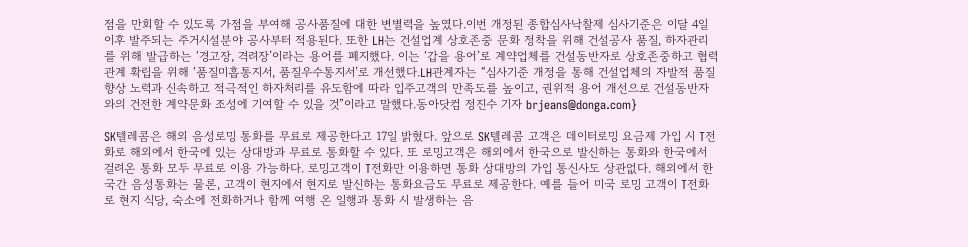점을 만회할 수 있도록 가점을 부여해 공사품질에 대한 변별력을 높였다.이번 개정된 종합심사낙찰제 심사기준은 이달 4일 이후 발주되는 주거시설분야 공사부터 적용된다. 또한 LH는 건설업계 상호존중 문화 정착을 위해 건설공사 품질, 하자관리를 위해 발급하는 ‘경고장, 격려장’이라는 용어를 폐지했다. 이는 ‘갑을 용어’로 계약업체를 건설동반자로 상호존중하고 협력관계 확립을 위해 ‘품질미흡통지서, 품질우수통지서’로 개선했다.LH관계자는 “심사기준 개정을 통해 건설업체의 자발적 품질향상 노력과 신속하고 적극적인 하자처리를 유도함에 따라 입주고객의 만족도를 높이고, 권위적 용어 개선으로 건설동반자와의 건전한 계약문화 조성에 기여할 수 있을 것”이라고 말했다.동아닷컴 정진수 기자 brjeans@donga.com}

SK텔레콤은 해외 음성로밍 통화를 무료로 제공한다고 17일 밝혔다. 앞으로 SK텔레콤 고객은 데이터로밍 요금제 가입 시 T전화로 해외에서 한국에 있는 상대방과 무료로 통화할 수 있다. 또 로밍고객은 해외에서 한국으로 발신하는 통화와 한국에서 걸려온 통화 모두 무료로 이용 가능하다. 로밍고객이 T전화만 이용하면 통화 상대방의 가입 통신사도 상관없다. 해외에서 한국간 음성통화는 물론, 고객이 현지에서 현지로 발신하는 통화요금도 무료로 제공한다. 예를 들어 미국 로밍 고객이 T전화로 현지 식당, 숙소에 전화하거나 함께 여행 온 일행과 통화 시 발생하는 음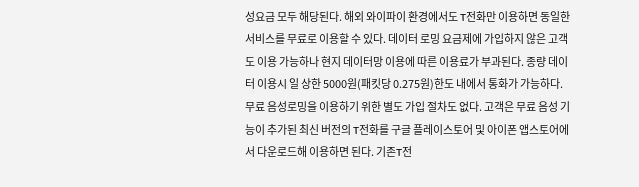성요금 모두 해당된다. 해외 와이파이 환경에서도 T전화만 이용하면 동일한 서비스를 무료로 이용할 수 있다. 데이터 로밍 요금제에 가입하지 않은 고객도 이용 가능하나 현지 데이터망 이용에 따른 이용료가 부과된다. 종량 데이터 이용시 일 상한 5000원(패킷당 0.275원)한도 내에서 통화가 가능하다.무료 음성로밍을 이용하기 위한 별도 가입 절차도 없다. 고객은 무료 음성 기능이 추가된 최신 버전의 T전화를 구글 플레이스토어 및 아이폰 앱스토어에서 다운로드해 이용하면 된다. 기존T전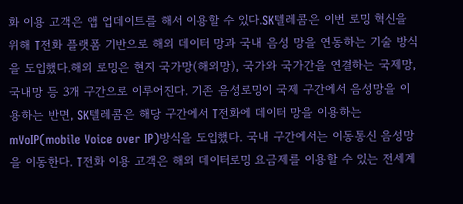화 이용 고객은 앱 업데이트를 해서 이용할 수 있다.SK텔레콤은 이번 로밍 혁신을 위해 T전화 플랫폼 기반으로 해외 데이터 망과 국내 음성 망을 연동하는 기술 방식을 도입했다.해외 로밍은 현지 국가망(해외망), 국가와 국가간을 연결하는 국제망, 국내망 등 3개 구간으로 이루어진다. 기존 음성로밍이 국제 구간에서 음성망을 이용하는 반면, SK텔레콤은 해당 구간에서 T전화에 데이터 망을 이용하는 mVoIP(mobile Voice over IP)방식을 도입했다. 국내 구간에서는 이동통신 음성망을 이동한다. T전화 이용 고객은 해외 데이터로밍 요금제를 이용할 수 있는 전세계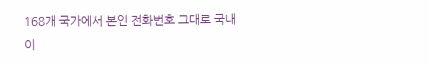168개 국가에서 본인 전화번호 그대로 국내 이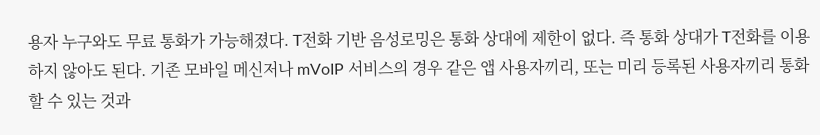용자 누구와도 무료 통화가 가능해졌다. T전화 기반 음성로밍은 통화 상대에 제한이 없다. 즉 통화 상대가 T전화를 이용하지 않아도 된다. 기존 모바일 메신저나 mVoIP 서비스의 경우 같은 앱 사용자끼리, 또는 미리 등록된 사용자끼리 통화할 수 있는 것과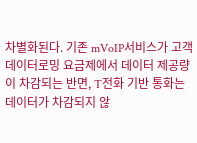차별화된다. 기존 mVoIP서비스가 고객 데이터로밍 요금제에서 데이터 제공량이 차감되는 반면, T전화 기반 통화는 데이터가 차감되지 않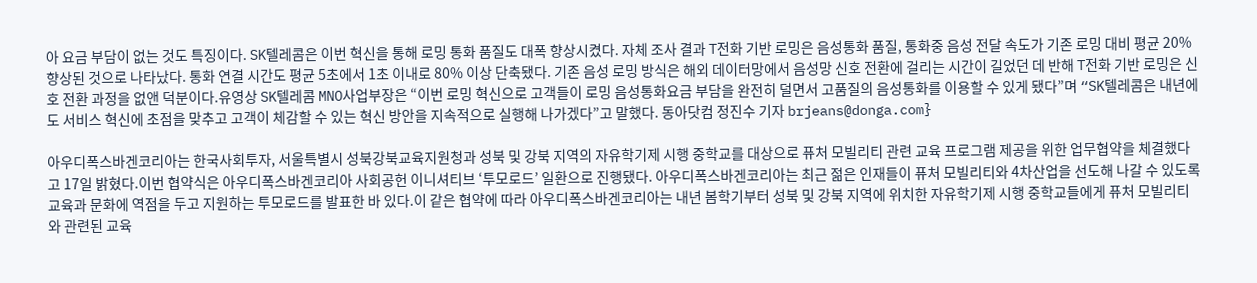아 요금 부담이 없는 것도 특징이다. SK텔레콤은 이번 혁신을 통해 로밍 통화 품질도 대폭 향상시켰다. 자체 조사 결과 T전화 기반 로밍은 음성통화 품질, 통화중 음성 전달 속도가 기존 로밍 대비 평균 20% 향상된 것으로 나타났다. 통화 연결 시간도 평균 5초에서 1초 이내로 80% 이상 단축됐다. 기존 음성 로밍 방식은 해외 데이터망에서 음성망 신호 전환에 걸리는 시간이 길었던 데 반해 T전화 기반 로밍은 신호 전환 과정을 없앤 덕분이다.유영상 SK텔레콤 MNO사업부장은 “이번 로밍 혁신으로 고객들이 로밍 음성통화요금 부담을 완전히 덜면서 고품질의 음성통화를 이용할 수 있게 됐다”며 “SK텔레콤은 내년에도 서비스 혁신에 초점을 맞추고 고객이 체감할 수 있는 혁신 방안을 지속적으로 실행해 나가겠다”고 말했다. 동아닷컴 정진수 기자 brjeans@donga.com}

아우디폭스바겐코리아는 한국사회투자, 서울특별시 성북강북교육지원청과 성북 및 강북 지역의 자유학기제 시행 중학교를 대상으로 퓨처 모빌리티 관련 교육 프로그램 제공을 위한 업무협약을 체결했다고 17일 밝혔다.이번 협약식은 아우디폭스바겐코리아 사회공헌 이니셔티브 ‘투모로드’ 일환으로 진행됐다. 아우디폭스바겐코리아는 최근 젊은 인재들이 퓨처 모빌리티와 4차산업을 선도해 나갈 수 있도록 교육과 문화에 역점을 두고 지원하는 투모로드를 발표한 바 있다.이 같은 협약에 따라 아우디폭스바겐코리아는 내년 봄학기부터 성북 및 강북 지역에 위치한 자유학기제 시행 중학교들에게 퓨처 모빌리티와 관련된 교육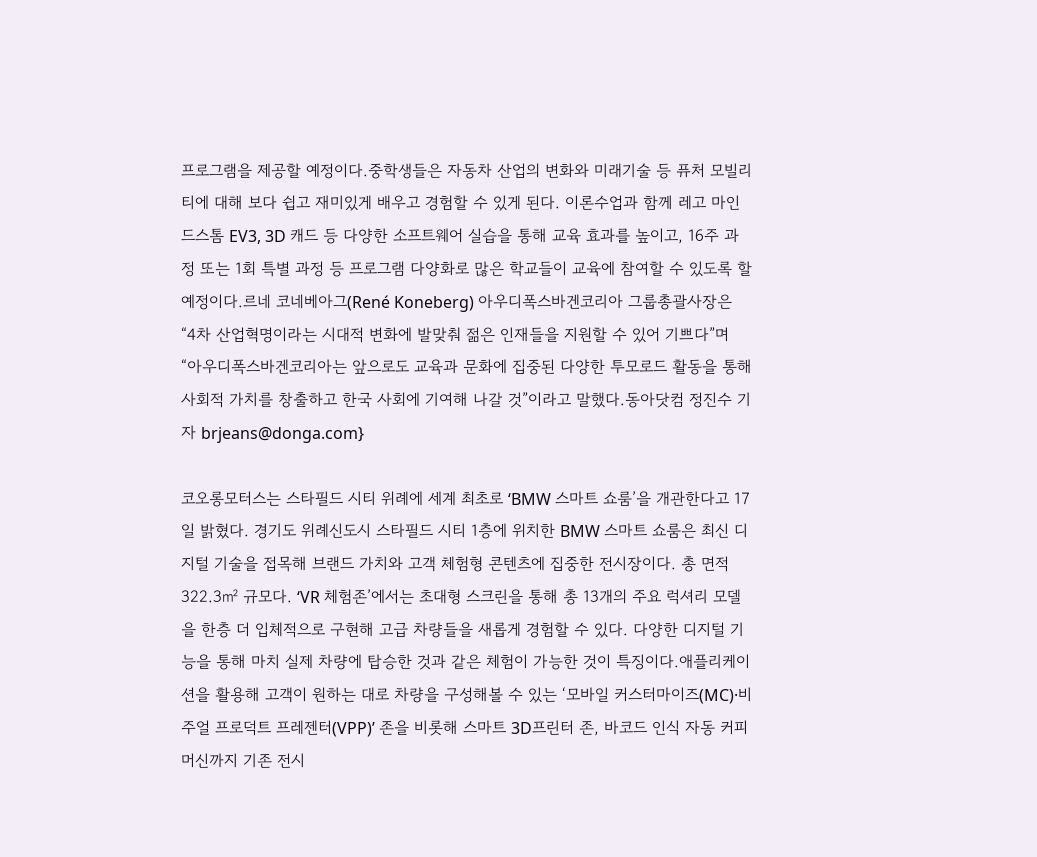프로그램을 제공할 예정이다.중학생들은 자동차 산업의 변화와 미래기술 등 퓨처 모빌리티에 대해 보다 쉽고 재미있게 배우고 경험할 수 있게 된다. 이론수업과 함께 레고 마인드스톰 EV3, 3D 캐드 등 다양한 소프트웨어 실습을 통해 교육 효과를 높이고, 16주 과정 또는 1회 특별 과정 등 프로그램 다양화로 많은 학교들이 교육에 참여할 수 있도록 할 예정이다.르네 코네베아그(René Koneberg) 아우디폭스바겐코리아 그룹총괄사장은 “4차 산업혁명이라는 시대적 변화에 발맞춰 젊은 인재들을 지원할 수 있어 기쁘다”며 “아우디폭스바겐코리아는 앞으로도 교육과 문화에 집중된 다양한 투모로드 활동을 통해 사회적 가치를 창출하고 한국 사회에 기여해 나갈 것”이라고 말했다.동아닷컴 정진수 기자 brjeans@donga.com}

코오롱모터스는 스타필드 시티 위례에 세계 최초로 ‘BMW 스마트 쇼룸’을 개관한다고 17일 밝혔다. 경기도 위례신도시 스타필드 시티 1층에 위치한 BMW 스마트 쇼룸은 최신 디지털 기술을 접목해 브랜드 가치와 고객 체험형 콘텐츠에 집중한 전시장이다. 총 면적 322.3㎡ 규모다. ‘VR 체험존’에서는 초대형 스크린을 통해 총 13개의 주요 럭셔리 모델을 한층 더 입체적으로 구현해 고급 차량들을 새롭게 경험할 수 있다. 다양한 디지털 기능을 통해 마치 실제 차량에 탑승한 것과 같은 체험이 가능한 것이 특징이다.애플리케이션을 활용해 고객이 원하는 대로 차량을 구성해볼 수 있는 ‘모바일 커스터마이즈(MC)·비주얼 프로덕트 프레젠터(VPP)’ 존을 비롯해 스마트 3D프린터 존, 바코드 인식 자동 커피머신까지 기존 전시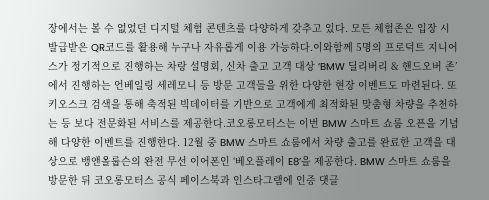장에서는 볼 수 없었던 디지털 체험 콘텐츠를 다양하게 갖추고 있다. 모든 체험존은 입장 시 발급받은 QR코드를 활용해 누구나 자유롭게 이용 가능하다.이와함께 5명의 프로덕트 지니어스가 정기적으로 진행하는 차랑 설명회, 신차 출고 고객 대상 ‘BMW 딜리버리 & 핸드오버 존’에서 진행하는 언베일링 세레모니 등 방문 고객들을 위한 다양한 현장 이벤트도 마련된다. 또 키오스크 검색을 통해 축적된 빅데이터를 기반으로 고객에게 최적화된 맞춤형 차량을 추천하는 등 보다 전문화된 서비스를 제공한다.코오롱모터스는 이번 BMW 스마트 쇼룸 오픈을 기념해 다양한 이벤트를 진행한다. 12월 중 BMW 스마트 쇼룸에서 차량 출고를 완료한 고객을 대상으로 뱅앤올룹슨의 완전 무선 이어폰인 ‘베오플레이 E8’을 제공한다. BMW 스마트 쇼룸을 방문한 뒤 코오롱모터스 공식 페이스북과 인스타그램에 인증 댓글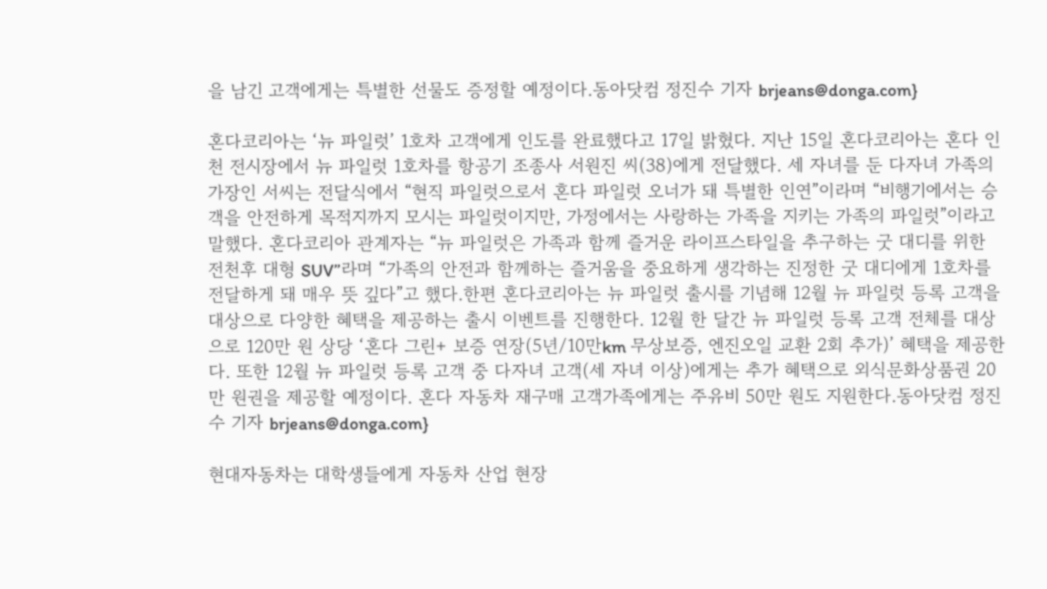을 남긴 고객에게는 특별한 선물도 증정할 예정이다.동아닷컴 정진수 기자 brjeans@donga.com}

혼다코리아는 ‘뉴 파일럿’ 1호차 고객에게 인도를 완료했다고 17일 밝혔다. 지난 15일 혼다코리아는 혼다 인천 전시장에서 뉴 파일럿 1호차를 항공기 조종사 서원진 씨(38)에게 전달했다. 세 자녀를 둔 다자녀 가족의 가장인 서씨는 전달식에서 “현직 파일럿으로서 혼다 파일럿 오너가 돼 특별한 인연”이라며 “비행기에서는 승객을 안전하게 목적지까지 모시는 파일럿이지만, 가정에서는 사랑하는 가족을 지키는 가족의 파일럿”이라고 말했다. 혼다코리아 관계자는 “뉴 파일럿은 가족과 함께 즐거운 라이프스타일을 추구하는 굿 대디를 위한 전천후 대형 SUV”라며 “가족의 안전과 함께하는 즐거움을 중요하게 생각하는 진정한 굿 대디에게 1호차를 전달하게 돼 매우 뜻 깊다”고 했다.한편 혼다코리아는 뉴 파일럿 출시를 기념해 12월 뉴 파일럿 등록 고객을 대상으로 다양한 혜택을 제공하는 출시 이벤트를 진행한다. 12월 한 달간 뉴 파일럿 등록 고객 전체를 대상으로 120만 원 상당 ‘혼다 그린+ 보증 연장(5년/10만km 무상보증, 엔진오일 교환 2회 추가)’ 혜택을 제공한다. 또한 12월 뉴 파일럿 등록 고객 중 다자녀 고객(세 자녀 이상)에게는 추가 혜택으로 외식문화상품권 20만 원권을 제공할 예정이다. 혼다 자동차 재구매 고객가족에게는 주유비 50만 원도 지원한다.동아닷컴 정진수 기자 brjeans@donga.com}

현대자동차는 대학생들에게 자동차 산업 현장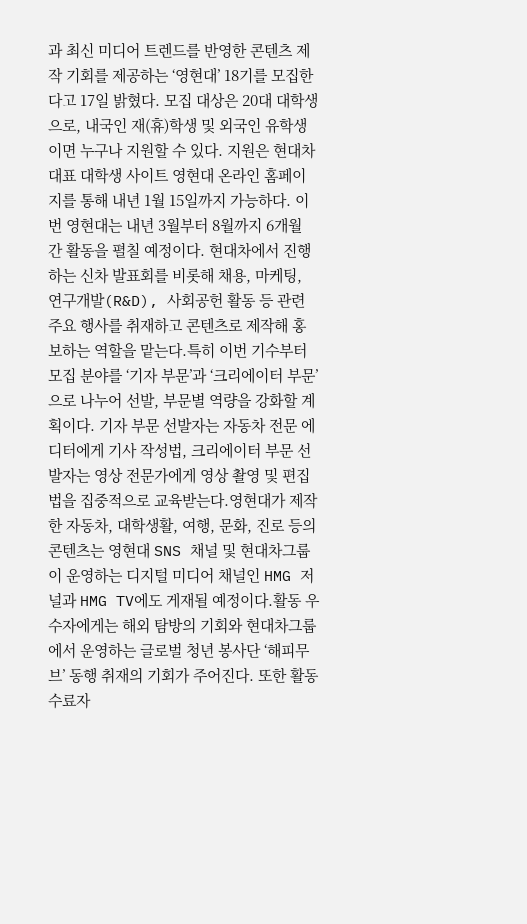과 최신 미디어 트렌드를 반영한 콘텐츠 제작 기회를 제공하는 ‘영현대’ 18기를 모집한다고 17일 밝혔다. 모집 대상은 20대 대학생으로, 내국인 재(휴)학생 및 외국인 유학생이면 누구나 지원할 수 있다. 지원은 현대차 대표 대학생 사이트 영현대 온라인 홈페이지를 통해 내년 1월 15일까지 가능하다. 이번 영현대는 내년 3월부터 8월까지 6개월 간 활동을 펼칠 예정이다. 현대차에서 진행하는 신차 발표회를 비롯해 채용, 마케팅, 연구개발(R&D), 사회공헌 활동 등 관련 주요 행사를 취재하고 콘텐츠로 제작해 홍보하는 역할을 맡는다.특히 이번 기수부터 모집 분야를 ‘기자 부문’과 ‘크리에이터 부문’으로 나누어 선발, 부문별 역량을 강화할 계획이다. 기자 부문 선발자는 자동차 전문 에디터에게 기사 작성법, 크리에이터 부문 선발자는 영상 전문가에게 영상 촬영 및 편집법을 집중적으로 교육받는다.영현대가 제작한 자동차, 대학생활, 여행, 문화, 진로 등의 콘텐츠는 영현대 SNS 채널 및 현대차그룹이 운영하는 디지털 미디어 채널인 HMG 저널과 HMG TV에도 게재될 예정이다.활동 우수자에게는 해외 탐방의 기회와 현대차그룹에서 운영하는 글로벌 청년 봉사단 ‘해피무브’ 동행 취재의 기회가 주어진다. 또한 활동 수료자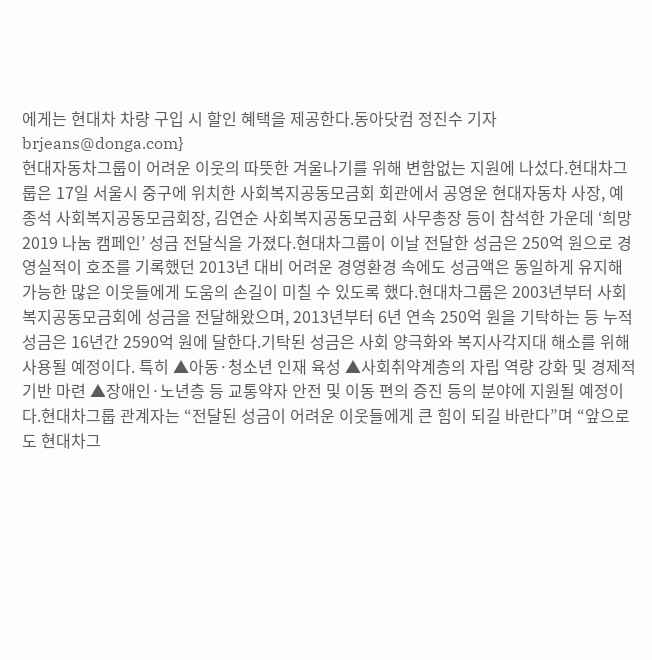에게는 현대차 차량 구입 시 할인 혜택을 제공한다.동아닷컴 정진수 기자 brjeans@donga.com}
현대자동차그룹이 어려운 이웃의 따뜻한 겨울나기를 위해 변함없는 지원에 나섰다.현대차그룹은 17일 서울시 중구에 위치한 사회복지공동모금회 회관에서 공영운 현대자동차 사장, 예종석 사회복지공동모금회장, 김연순 사회복지공동모금회 사무총장 등이 참석한 가운데 ‘희망 2019 나눔 캠페인’ 성금 전달식을 가졌다.현대차그룹이 이날 전달한 성금은 250억 원으로 경영실적이 호조를 기록했던 2013년 대비 어려운 경영환경 속에도 성금액은 동일하게 유지해 가능한 많은 이웃들에게 도움의 손길이 미칠 수 있도록 했다.현대차그룹은 2003년부터 사회복지공동모금회에 성금을 전달해왔으며, 2013년부터 6년 연속 250억 원을 기탁하는 등 누적성금은 16년간 2590억 원에 달한다.기탁된 성금은 사회 양극화와 복지사각지대 해소를 위해 사용될 예정이다. 특히 ▲아동·청소년 인재 육성 ▲사회취약계층의 자립 역량 강화 및 경제적 기반 마련 ▲장애인·노년층 등 교통약자 안전 및 이동 편의 증진 등의 분야에 지원될 예정이다.현대차그룹 관계자는 “전달된 성금이 어려운 이웃들에게 큰 힘이 되길 바란다”며 “앞으로도 현대차그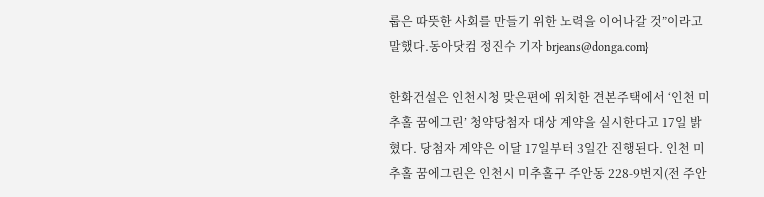룹은 따뜻한 사회를 만들기 위한 노력을 이어나갈 것”이라고 말했다.동아닷컴 정진수 기자 brjeans@donga.com}

한화건설은 인천시청 맞은편에 위치한 견본주택에서 ‘인천 미추홀 꿈에그린’ 청약당첨자 대상 계약을 실시한다고 17일 밝혔다. 당첨자 계약은 이달 17일부터 3일간 진행된다. 인천 미추홀 꿈에그린은 인천시 미추홀구 주안동 228-9번지(전 주안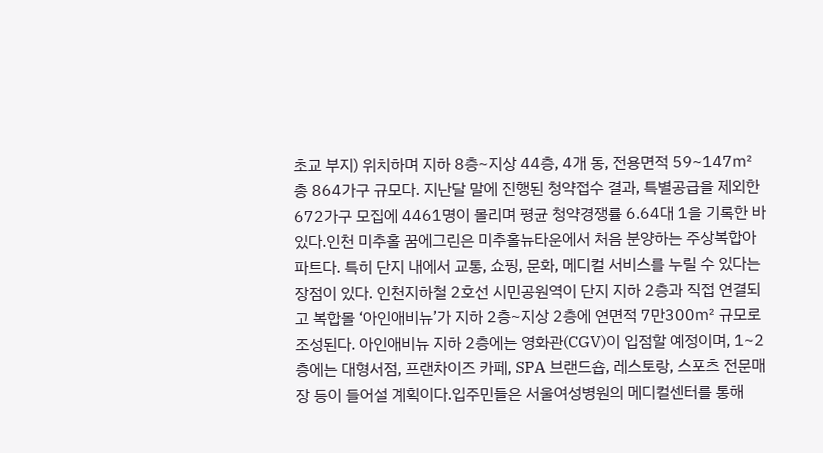초교 부지) 위치하며 지하 8층~지상 44층, 4개 동, 전용면적 59~147㎡ 총 864가구 규모다. 지난달 말에 진행된 청약접수 결과, 특별공급을 제외한 672가구 모집에 4461명이 몰리며 평균 청약경쟁률 6.64대 1을 기록한 바 있다.인천 미추홀 꿈에그린은 미추홀뉴타운에서 처음 분양하는 주상복합아파트다. 특히 단지 내에서 교통, 쇼핑, 문화, 메디컬 서비스를 누릴 수 있다는 장점이 있다. 인천지하철 2호선 시민공원역이 단지 지하 2층과 직접 연결되고 복합몰 ‘아인애비뉴’가 지하 2층~지상 2층에 연면적 7만300㎡ 규모로 조성된다. 아인애비뉴 지하 2층에는 영화관(CGV)이 입점할 예정이며, 1~2층에는 대형서점, 프랜차이즈 카페, SPA 브랜드숍, 레스토랑, 스포츠 전문매장 등이 들어설 계획이다.입주민들은 서울여성병원의 메디컬센터를 통해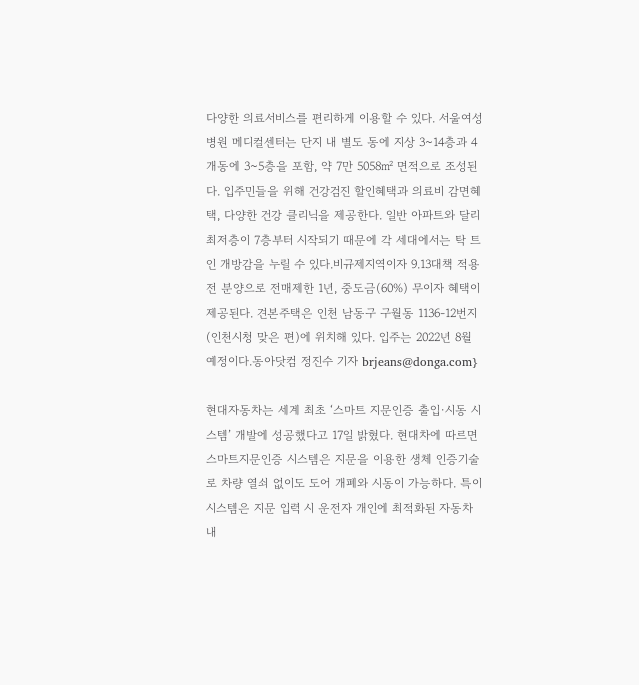다양한 의료서비스를 편리하게 이용할 수 있다. 서울여성병원 메디컬센터는 단지 내 별도 동에 지상 3~14층과 4개동에 3~5층을 포함, 약 7만 5058㎡ 면적으로 조성된다. 입주민들을 위해 건강검진 할인혜택과 의료비 감면혜택, 다양한 건강 클리닉을 제공한다. 일반 아파트와 달리 최저층이 7층부터 시작되기 때문에 각 세대에서는 탁 트인 개방감을 누릴 수 있다.비규제지역이자 9.13대책 적용 전 분양으로 전매제한 1년, 중도금(60%) 무이자 혜택이 제공된다. 견본주택은 인천 남동구 구월동 1136-12번지(인천시청 맞은 편)에 위치해 있다. 입주는 2022년 8월 예정이다.동아닷컴 정진수 기자 brjeans@donga.com}

현대자동차는 세계 최초 ‘스마트 지문인증 출입·시동 시스템’ 개발에 성공했다고 17일 밝혔다. 현대차에 따르면 스마트지문인증 시스템은 지문을 이용한 생체 인증기술로 차량 열쇠 없이도 도어 개폐와 시동이 가능하다. 특이 시스템은 지문 입력 시 운전자 개인에 최적화된 자동차 내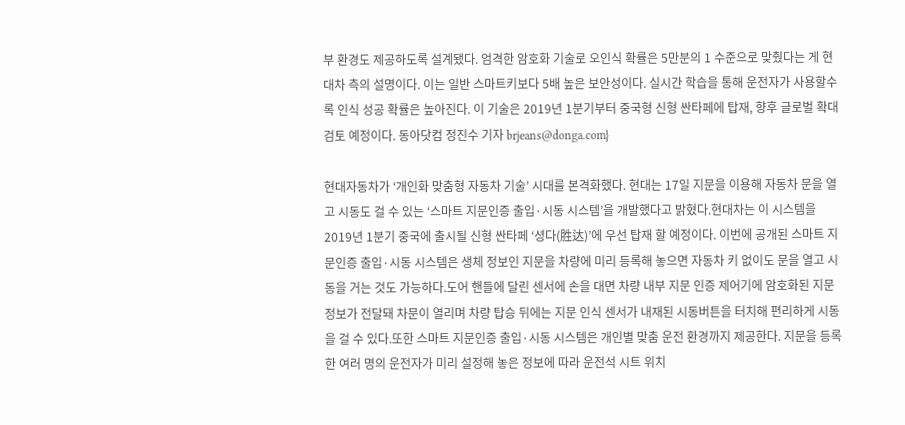부 환경도 제공하도록 설계됐다. 엄격한 암호화 기술로 오인식 확률은 5만분의 1 수준으로 맞췄다는 게 현대차 측의 설명이다. 이는 일반 스마트키보다 5배 높은 보안성이다. 실시간 학습을 통해 운전자가 사용할수록 인식 성공 확률은 높아진다. 이 기술은 2019년 1분기부터 중국형 신형 싼타페에 탑재, 향후 글로벌 확대 검토 예정이다. 동아닷컴 정진수 기자 brjeans@donga.com}

현대자동차가 ‘개인화 맞춤형 자동차 기술’ 시대를 본격화했다. 현대는 17일 지문을 이용해 자동차 문을 열고 시동도 걸 수 있는 ‘스마트 지문인증 출입·시동 시스템’을 개발했다고 밝혔다.현대차는 이 시스템을 2019년 1분기 중국에 출시될 신형 싼타페 ‘셩다(胜达)’에 우선 탑재 할 예정이다. 이번에 공개된 스마트 지문인증 출입·시동 시스템은 생체 정보인 지문을 차량에 미리 등록해 놓으면 자동차 키 없이도 문을 열고 시동을 거는 것도 가능하다.도어 핸들에 달린 센서에 손을 대면 차량 내부 지문 인증 제어기에 암호화된 지문 정보가 전달돼 차문이 열리며 차량 탑승 뒤에는 지문 인식 센서가 내재된 시동버튼을 터치해 편리하게 시동을 걸 수 있다.또한 스마트 지문인증 출입·시동 시스템은 개인별 맞춤 운전 환경까지 제공한다. 지문을 등록한 여러 명의 운전자가 미리 설정해 놓은 정보에 따라 운전석 시트 위치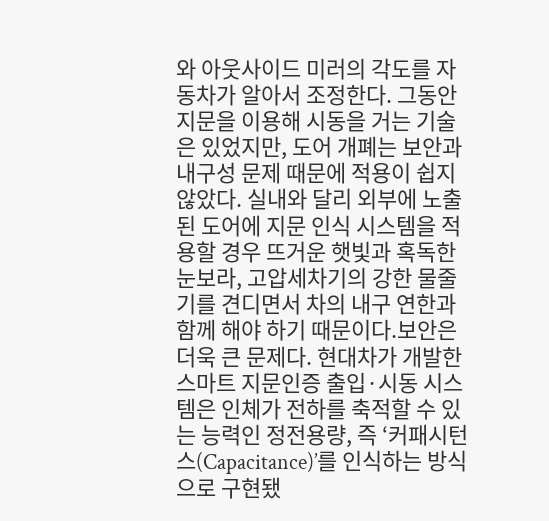와 아웃사이드 미러의 각도를 자동차가 알아서 조정한다. 그동안 지문을 이용해 시동을 거는 기술은 있었지만, 도어 개폐는 보안과 내구성 문제 때문에 적용이 쉽지 않았다. 실내와 달리 외부에 노출된 도어에 지문 인식 시스템을 적용할 경우 뜨거운 햇빛과 혹독한 눈보라, 고압세차기의 강한 물줄기를 견디면서 차의 내구 연한과 함께 해야 하기 때문이다.보안은 더욱 큰 문제다. 현대차가 개발한 스마트 지문인증 출입·시동 시스템은 인체가 전하를 축적할 수 있는 능력인 정전용량, 즉 ‘커패시턴스(Capacitance)’를 인식하는 방식으로 구현됐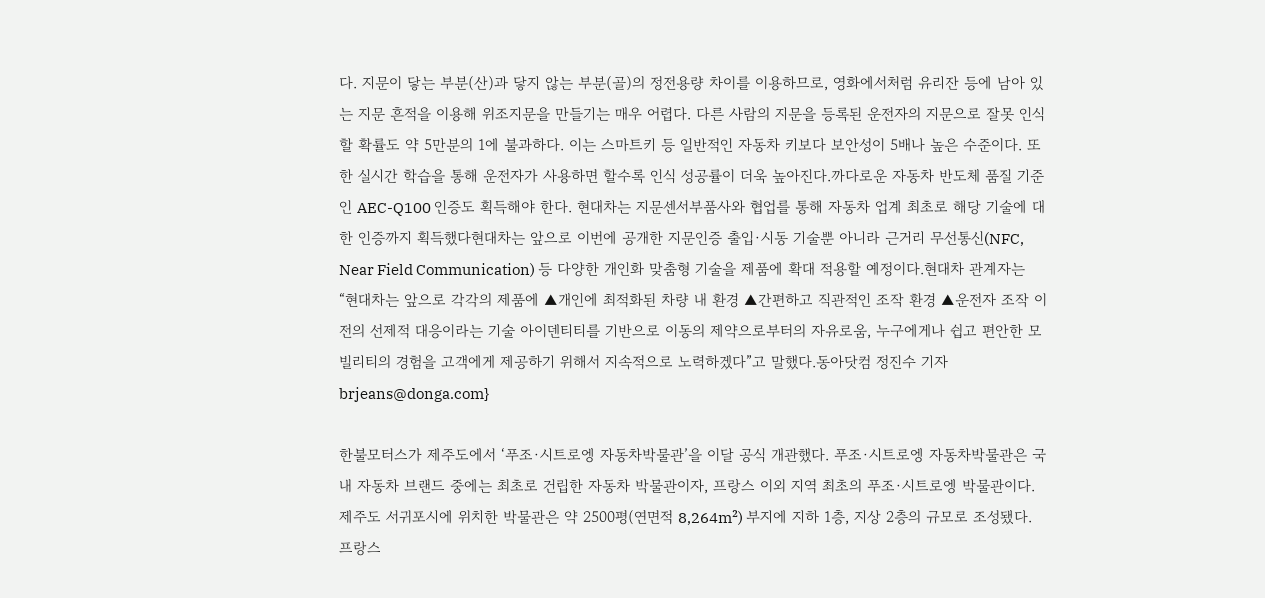다. 지문이 닿는 부분(산)과 닿지 않는 부분(골)의 정전용량 차이를 이용하므로, 영화에서처럼 유리잔 등에 남아 있는 지문 흔적을 이용해 위조지문을 만들기는 매우 어렵다. 다른 사람의 지문을 등록된 운전자의 지문으로 잘못 인식할 확률도 약 5만분의 1에 불과하다. 이는 스마트키 등 일반적인 자동차 키보다 보안성이 5배나 높은 수준이다. 또한 실시간 학습을 통해 운전자가 사용하면 할수록 인식 성공률이 더욱 높아진다.까다로운 자동차 반도체 품질 기준인 AEC-Q100 인증도 획득해야 한다. 현대차는 지문센서부품사와 협업를 통해 자동차 업계 최초로 해당 기술에 대한 인증까지 획득했다현대차는 앞으로 이번에 공개한 지문인증 출입·시동 기술뿐 아니라 근거리 무선통신(NFC, Near Field Communication) 등 다양한 개인화 맞춤형 기술을 제품에 확대 적용할 예정이다.현대차 관계자는 “현대차는 앞으로 각각의 제품에 ▲개인에 최적화된 차량 내 환경 ▲간편하고 직관적인 조작 환경 ▲운전자 조작 이전의 선제적 대응이라는 기술 아이덴티티를 기반으로 이동의 제약으로부터의 자유로움, 누구에게나 쉽고 편안한 모빌리티의 경험을 고객에게 제공하기 위해서 지속적으로 노력하겠다”고 말했다.동아닷컴 정진수 기자 brjeans@donga.com}

한불모터스가 제주도에서 ‘푸조·시트로엥 자동차박물관’을 이달 공식 개관했다. 푸조·시트로엥 자동차박물관은 국내 자동차 브랜드 중에는 최초로 건립한 자동차 박물관이자, 프랑스 이외 지역 최초의 푸조·시트로엥 박물관이다. 제주도 서귀포시에 위치한 박물관은 약 2500평(연면적 8,264m²) 부지에 지하 1층, 지상 2층의 규모로 조성됐다. 프랑스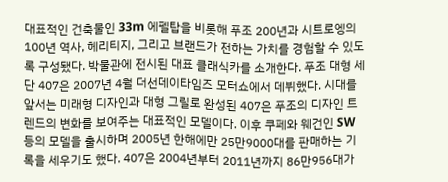대표적인 건축물인 33m 에펠탑을 비롯해 푸조 200년과 시트로엥의 100년 역사, 헤리티지, 그리고 브랜드가 전하는 가치를 경험할 수 있도록 구성됐다. 박물관에 전시된 대표 클래식카를 소개한다. 푸조 대형 세단 407은 2007년 4월 더선데이타임즈 모터쇼에서 데뷔했다. 시대를 앞서는 미래형 디자인과 대형 그릴로 완성된 407은 푸조의 디자인 트렌드의 변화를 보여주는 대표적인 모델이다. 이후 쿠페와 웨건인 SW등의 모델을 출시하며 2005년 한해에만 25만9000대를 판매하는 기록을 세우기도 했다. 407은 2004년부터 2011년까지 86만956대가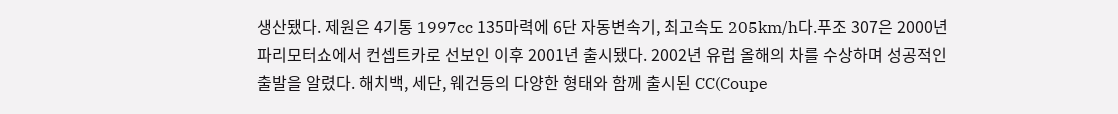생산됐다. 제원은 4기통 1997cc 135마력에 6단 자동변속기, 최고속도 205km/h다.푸조 307은 2000년 파리모터쇼에서 컨셉트카로 선보인 이후 2001년 출시됐다. 2002년 유럽 올해의 차를 수상하며 성공적인 출발을 알렸다. 해치백, 세단, 웨건등의 다양한 형태와 함께 출시된 CC(Coupe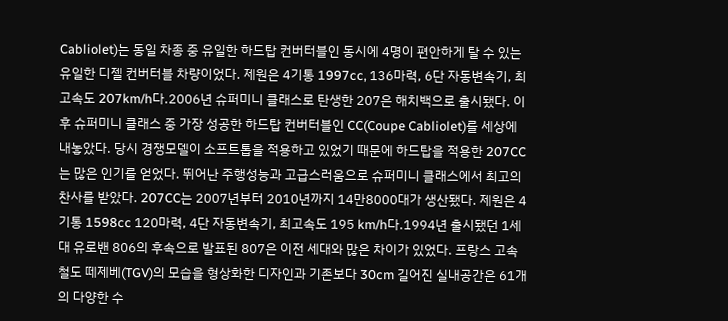Cabliolet)는 동일 차종 중 유일한 하드탑 컨버터블인 동시에 4명이 편안하게 탈 수 있는 유일한 디젤 컨버터블 차량이었다. 제원은 4기통 1997cc, 136마력, 6단 자동변속기, 최고속도 207km/h다.2006년 슈퍼미니 클래스로 탄생한 207은 해치백으로 출시됐다. 이후 슈퍼미니 클래스 중 가장 성공한 하드탑 컨버터블인 CC(Coupe Cabliolet)를 세상에 내놓았다. 당시 경쟁모델이 소프트톱을 적용하고 있었기 때문에 하드탑을 적용한 207CC는 많은 인기를 얻었다. 뛰어난 주행성능과 고급스러움으로 슈퍼미니 클래스에서 최고의 찬사를 받았다. 207CC는 2007년부터 2010년까지 14만8000대가 생산됐다. 제원은 4기통 1598cc 120마력, 4단 자동변속기, 최고속도 195 km/h다.1994년 출시됐던 1세대 유로밴 806의 후속으로 발표된 807은 이전 세대와 많은 차이가 있었다. 프랑스 고속철도 떼제베(TGV)의 모습을 형상화한 디자인과 기존보다 30cm 길어진 실내공간은 61개의 다양한 수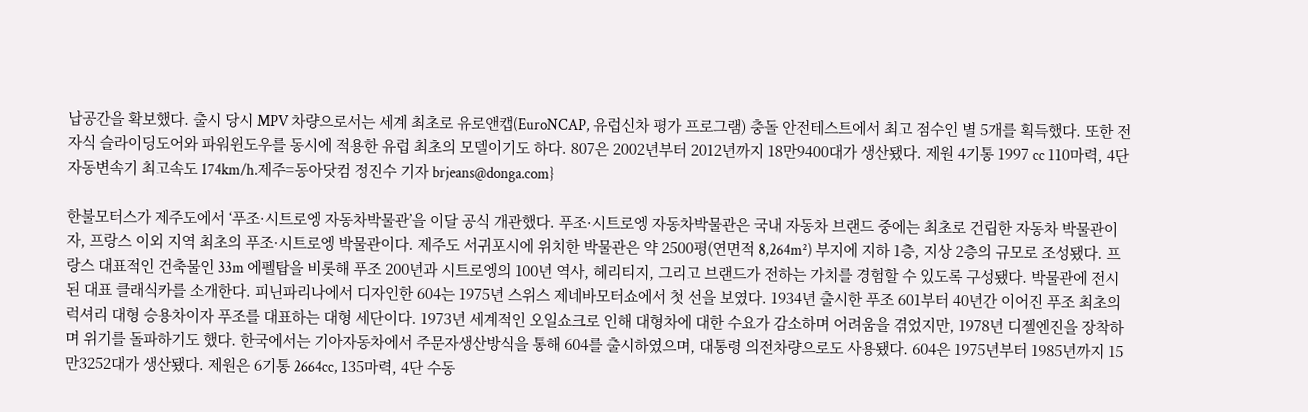납공간을 확보했다. 출시 당시 MPV 차량으로서는 세계 최초로 유로앤캡(EuroNCAP, 유럽신차 평가 프로그램) 충돌 안전테스트에서 최고 점수인 별 5개를 획득했다. 또한 전자식 슬라이딩도어와 파워윈도우를 동시에 적용한 유럽 최초의 모델이기도 하다. 807은 2002년부터 2012년까지 18만9400대가 생산됐다. 제원 4기통 1997 cc 110마력, 4단 자동변속기 최고속도 174km/h.제주=동아닷컴 정진수 기자 brjeans@donga.com}

한불모터스가 제주도에서 ‘푸조·시트로엥 자동차박물관’을 이달 공식 개관했다. 푸조·시트로엥 자동차박물관은 국내 자동차 브랜드 중에는 최초로 건립한 자동차 박물관이자, 프랑스 이외 지역 최초의 푸조·시트로엥 박물관이다. 제주도 서귀포시에 위치한 박물관은 약 2500평(연면적 8,264m²) 부지에 지하 1층, 지상 2층의 규모로 조성됐다. 프랑스 대표적인 건축물인 33m 에펠탑을 비롯해 푸조 200년과 시트로엥의 100년 역사, 헤리티지, 그리고 브랜드가 전하는 가치를 경험할 수 있도록 구성됐다. 박물관에 전시된 대표 클래식카를 소개한다. 피닌파리나에서 디자인한 604는 1975년 스위스 제네바모터쇼에서 첫 선을 보였다. 1934년 출시한 푸조 601부터 40년간 이어진 푸조 최초의 럭셔리 대형 승용차이자 푸조를 대표하는 대형 세단이다. 1973년 세계적인 오일쇼크로 인해 대형차에 대한 수요가 감소하며 어려움을 겪었지만, 1978년 디젤엔진을 장착하며 위기를 돌파하기도 했다. 한국에서는 기아자동차에서 주문자생산방식을 통해 604를 출시하였으며, 대통령 의전차량으로도 사용됐다. 604은 1975년부터 1985년까지 15만3252대가 생산됐다. 제원은 6기통 2664cc, 135마력, 4단 수동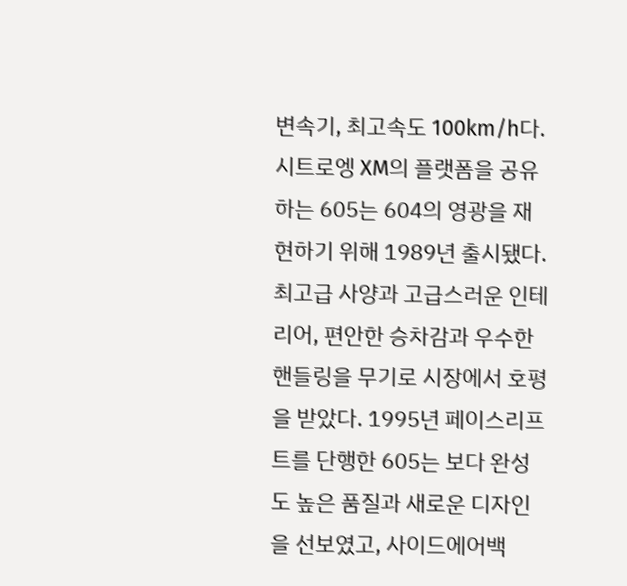변속기, 최고속도 100km/h다.시트로엥 XM의 플랫폼을 공유하는 605는 604의 영광을 재현하기 위해 1989년 출시됐다. 최고급 사양과 고급스러운 인테리어, 편안한 승차감과 우수한 핸들링을 무기로 시장에서 호평을 받았다. 1995년 페이스리프트를 단행한 605는 보다 완성도 높은 품질과 새로운 디자인을 선보였고, 사이드에어백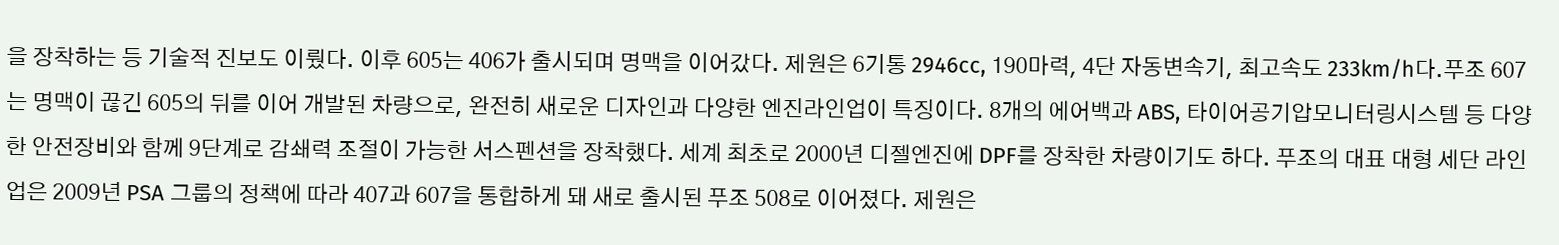을 장착하는 등 기술적 진보도 이뤘다. 이후 605는 406가 출시되며 명맥을 이어갔다. 제원은 6기통 2946cc, 190마력, 4단 자동변속기, 최고속도 233km/h다.푸조 607는 명맥이 끊긴 605의 뒤를 이어 개발된 차량으로, 완전히 새로운 디자인과 다양한 엔진라인업이 특징이다. 8개의 에어백과 ABS, 타이어공기압모니터링시스템 등 다양한 안전장비와 함께 9단계로 감쇄력 조절이 가능한 서스펜션을 장착했다. 세계 최초로 2000년 디젤엔진에 DPF를 장착한 차량이기도 하다. 푸조의 대표 대형 세단 라인업은 2009년 PSA 그룹의 정책에 따라 407과 607을 통합하게 돼 새로 출시된 푸조 508로 이어졌다. 제원은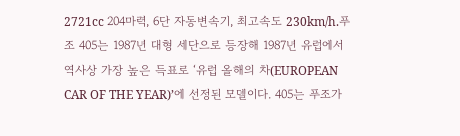2721cc 204마력, 6단 자동변속기, 최고속도 230km/h.푸조 405는 1987년 대형 세단으로 등장해 1987년 유럽에서 역사상 가장 높은 득표로 ‘유럽 올해의 차(EUROPEAN CAR OF THE YEAR)’에 선정된 모델이다. 405는 푸조가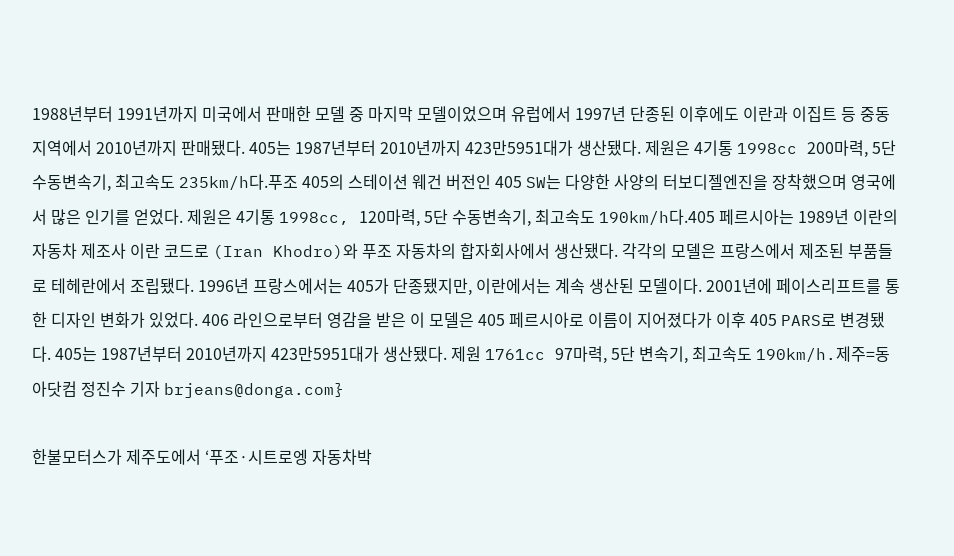1988년부터 1991년까지 미국에서 판매한 모델 중 마지막 모델이었으며 유럽에서 1997년 단종된 이후에도 이란과 이집트 등 중동지역에서 2010년까지 판매됐다. 405는 1987년부터 2010년까지 423만5951대가 생산됐다. 제원은 4기통 1998cc 200마력, 5단 수동변속기, 최고속도 235km/h다.푸조 405의 스테이션 웨건 버전인 405 SW는 다양한 사양의 터보디젤엔진을 장착했으며 영국에서 많은 인기를 얻었다. 제원은 4기통 1998cc, 120마력, 5단 수동변속기, 최고속도 190km/h다.405 페르시아는 1989년 이란의 자동차 제조사 이란 코드로 (Iran Khodro)와 푸조 자동차의 합자회사에서 생산됐다. 각각의 모델은 프랑스에서 제조된 부품들로 테헤란에서 조립됐다. 1996년 프랑스에서는 405가 단종됐지만, 이란에서는 계속 생산된 모델이다. 2001년에 페이스리프트를 통한 디자인 변화가 있었다. 406 라인으로부터 영감을 받은 이 모델은 405 페르시아로 이름이 지어졌다가 이후 405 PARS로 변경됐다. 405는 1987년부터 2010년까지 423만5951대가 생산됐다. 제원 1761cc 97마력, 5단 변속기, 최고속도 190km/h.제주=동아닷컴 정진수 기자 brjeans@donga.com}

한불모터스가 제주도에서 ‘푸조·시트로엥 자동차박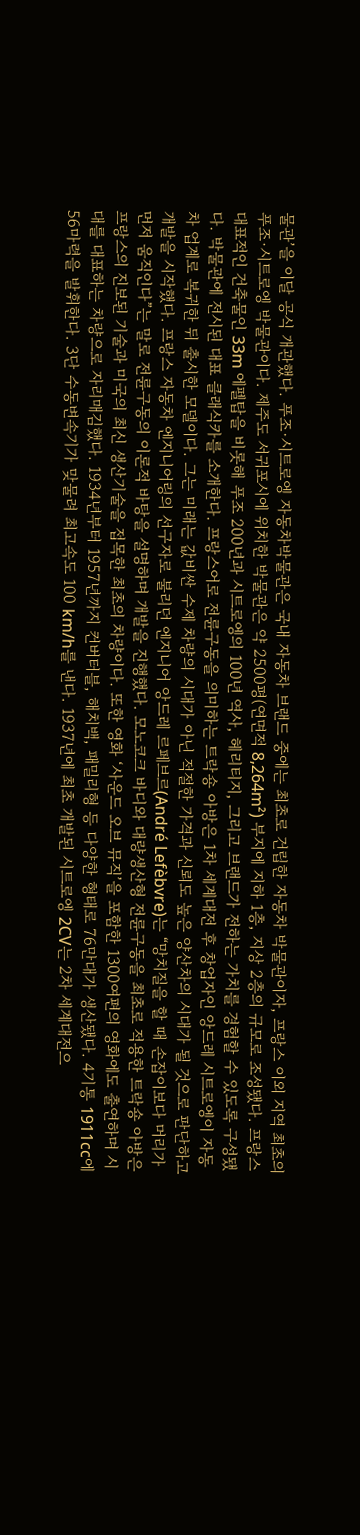물관’을 이달 공식 개관했다. 푸조·시트로엥 자동차박물관은 국내 자동차 브랜드 중에는 최초로 건립한 자동차 박물관이자, 프랑스 이외 지역 최초의 푸조·시트로엥 박물관이다. 제주도 서귀포시에 위치한 박물관은 약 2500평(연면적 8,264m²) 부지에 지하 1층, 지상 2층의 규모로 조성됐다. 프랑스 대표적인 건축물인 33m 에펠탑을 비롯해 푸조 200년과 시트로엥의 100년 역사, 헤리티지, 그리고 브랜드가 전하는 가치를 경험할 수 있도록 구성됐다. 박물관에 전시된 대표 클래식카를 소개한다. 프랑스어로 전륜구동을 의미하는 트락숑 아방은 1차 세계대전 후 창업자인 앙드레 시트로엥이 자동차 업계로 복귀한 뒤 출시한 모델이다. 그는 미래는 값비싼 수제 차량의 시대가 아닌 적절한 가격과 신뢰도 높은 양산차의 시대가 될 것으로 판단하고 개발을 시작했다. 프랑스 자동차 엔지니어링의 선구자로 불리던 엔지니어 앙드레 르페브르(André Lefèbvre)는 “망치질을 할 때 손잡이보다 머리가 먼저 움직인다”는 말로 전륜구동의 이론적 바탕을 설명하며 개발을 진행했다. 모노코크 바디와 대량생산형 전륜구동을 최초로 적용한 트락숑 아방은 프랑스의 진보된 기술과 미국의 최신 생산기술을 접목한 최초의 차량이다. 또한 영화 ‘사운드 오브 뮤직’을 포함한 1300여편의 영화에도 출연하며 시대를 대표하는 차량으로 자리매김했다. 1934년부터 1957년까지 컨버터블, 해치백, 패밀리형 등 다양한 형태로 76만대가 생산됐다. 4기통 1911cc에 56마력을 발휘한다. 3단 수동변속기가 맞물려 최고속도 100 km/h를 낸다. 1937년에 최초 개발된 시트로엥 2CV는 2차 세계대전으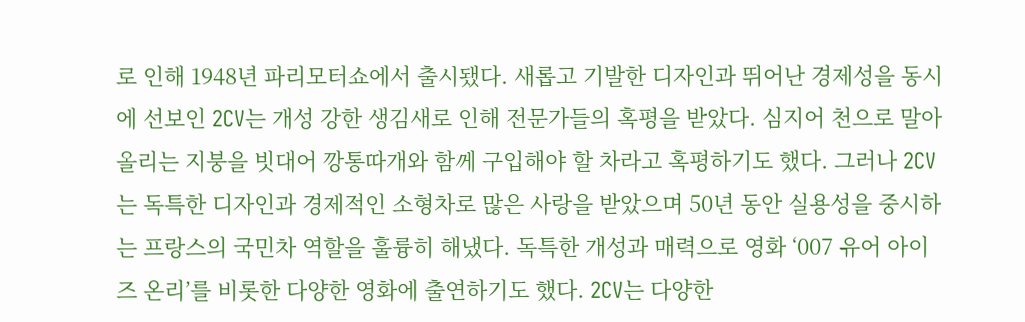로 인해 1948년 파리모터쇼에서 출시됐다. 새롭고 기발한 디자인과 뛰어난 경제성을 동시에 선보인 2CV는 개성 강한 생김새로 인해 전문가들의 혹평을 받았다. 심지어 천으로 말아 올리는 지붕을 빗대어 깡통따개와 함께 구입해야 할 차라고 혹평하기도 했다. 그러나 2CV는 독특한 디자인과 경제적인 소형차로 많은 사랑을 받았으며 50년 동안 실용성을 중시하는 프랑스의 국민차 역할을 훌륭히 해냈다. 독특한 개성과 매력으로 영화 ‘007 유어 아이즈 온리’를 비롯한 다양한 영화에 출연하기도 했다. 2CV는 다양한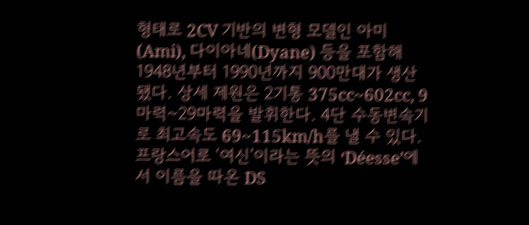형태로 2CV 기반의 변형 모델인 아미(Ami), 다이아네(Dyane) 등을 포함해 1948년부터 1990년까지 900만대가 생산됐다. 상세 제원은 2기통 375cc~602cc, 9마력~29마력을 발휘한다. 4단 수동변속기로 최고속도 69~115km/h를 낼 수 있다. 프랑스어로 ‘여신’이라는 뜻의 ‘Déesse’에서 이름을 따온 DS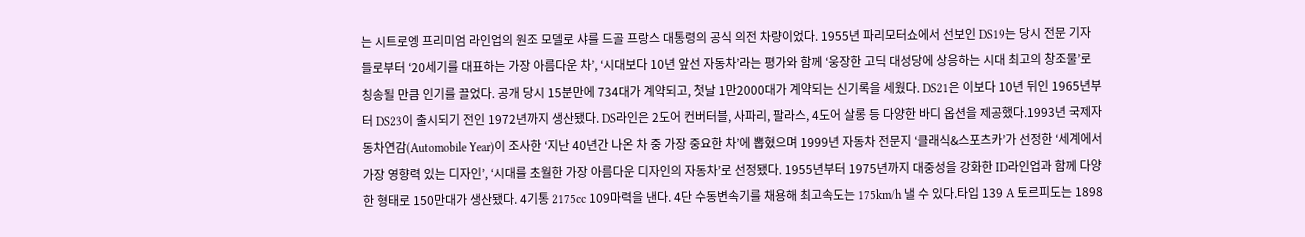는 시트로엥 프리미엄 라인업의 원조 모델로 샤를 드골 프랑스 대통령의 공식 의전 차량이었다. 1955년 파리모터쇼에서 선보인 DS19는 당시 전문 기자들로부터 ‘20세기를 대표하는 가장 아름다운 차’, ‘시대보다 10년 앞선 자동차’라는 평가와 함께 ‘웅장한 고딕 대성당에 상응하는 시대 최고의 창조물’로 칭송될 만큼 인기를 끌었다. 공개 당시 15분만에 734대가 계약되고, 첫날 1만2000대가 계약되는 신기록을 세웠다. DS21은 이보다 10년 뒤인 1965년부터 DS23이 출시되기 전인 1972년까지 생산됐다. DS라인은 2도어 컨버터블, 사파리, 팔라스, 4도어 살롱 등 다양한 바디 옵션을 제공했다.1993년 국제자동차연감(Automobile Year)이 조사한 ‘지난 40년간 나온 차 중 가장 중요한 차’에 뽑혔으며 1999년 자동차 전문지 ‘클래식&스포츠카’가 선정한 ‘세계에서 가장 영향력 있는 디자인’, ‘시대를 초월한 가장 아름다운 디자인의 자동차’로 선정됐다. 1955년부터 1975년까지 대중성을 강화한 ID라인업과 함께 다양한 형태로 150만대가 생산됐다. 4기통 2175cc 109마력을 낸다. 4단 수동변속기를 채용해 최고속도는 175km/h 낼 수 있다.타입 139 A 토르피도는 1898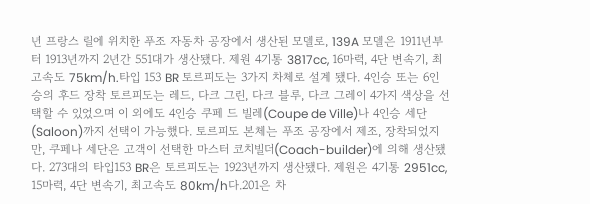년 프랑스 릴에 위치한 푸조 자동차 공장에서 생산된 모델로, 139A 모델은 1911년부터 1913년까지 2년간 551대가 생산됐다. 제원 4기통 3817cc, 16마력, 4단 변속기, 최고속도 75km/h.타입 153 BR 토르피도는 3가지 차체로 설계 됐다. 4인승 또는 6인승의 후드 장착 토르피도는 레드, 다크 그린, 다크 블루, 다크 그레이 4가지 색상을 선택할 수 있었으며 이 외에도 4인승 쿠페 드 빌레(Coupe de Ville)나 4인승 세단(Saloon)까지 선택이 가능했다. 토르피도 본체는 푸조 공장에서 제조, 장착되었지만, 쿠페나 세단은 고객이 선택한 마스터 코치빌더(Coach-builder)에 의해 생산됐다. 273대의 타입153 BR은 토르피도는 1923년까지 생산됐다. 제원은 4기통 2951cc, 15마력, 4단 변속기, 최고속도 80km/h다.201은 차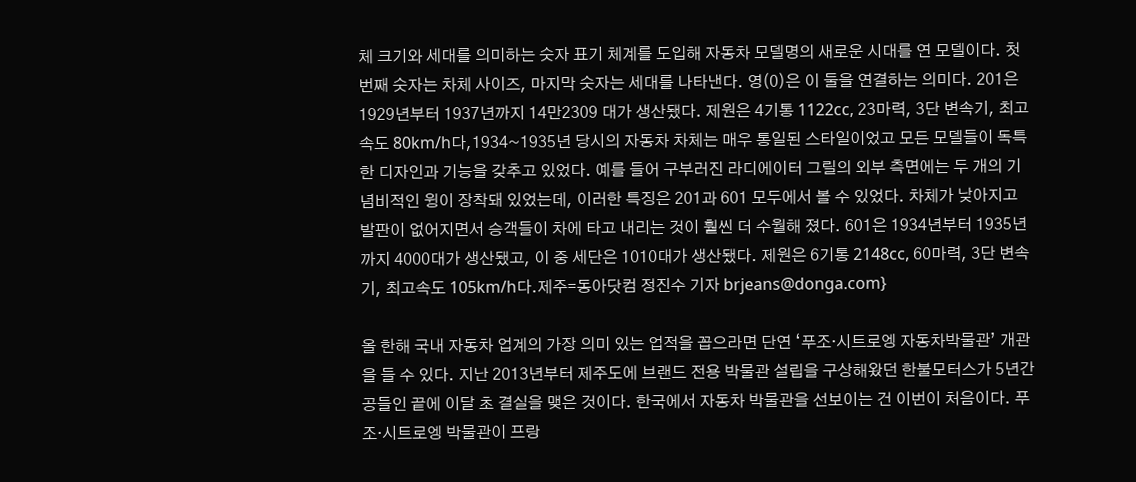체 크기와 세대를 의미하는 숫자 표기 체계를 도입해 자동차 모델명의 새로운 시대를 연 모델이다. 첫 번째 숫자는 차체 사이즈, 마지막 숫자는 세대를 나타낸다. 영(0)은 이 둘을 연결하는 의미다. 201은 1929년부터 1937년까지 14만2309 대가 생산됐다. 제원은 4기통 1122cc, 23마력, 3단 변속기, 최고속도 80km/h다,1934~1935년 당시의 자동차 차체는 매우 통일된 스타일이었고 모든 모델들이 독특한 디자인과 기능을 갖추고 있었다. 예를 들어 구부러진 라디에이터 그릴의 외부 측면에는 두 개의 기념비적인 윙이 장착돼 있었는데, 이러한 특징은 201과 601 모두에서 볼 수 있었다. 차체가 낮아지고 발판이 없어지면서 승객들이 차에 타고 내리는 것이 훨씬 더 수월해 졌다. 601은 1934년부터 1935년까지 4000대가 생산됐고, 이 중 세단은 1010대가 생산됐다. 제원은 6기통 2148cc, 60마력, 3단 변속기, 최고속도 105km/h다.제주=동아닷컴 정진수 기자 brjeans@donga.com}

올 한해 국내 자동차 업계의 가장 의미 있는 업적을 꼽으라면 단연 ‘푸조·시트로엥 자동차박물관’ 개관을 들 수 있다. 지난 2013년부터 제주도에 브랜드 전용 박물관 설립을 구상해왔던 한불모터스가 5년간 공들인 끝에 이달 초 결실을 맺은 것이다. 한국에서 자동차 박물관을 선보이는 건 이번이 처음이다. 푸조·시트로엥 박물관이 프랑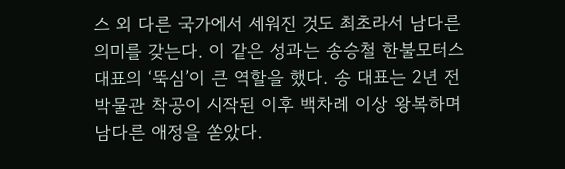스 외 다른 국가에서 세워진 것도 최초라서 남다른 의미를 갖는다. 이 같은 성과는 송승철 한불모터스 대표의 ‘뚝심’이 큰 역할을 했다. 송 대표는 2년 전 박물관 착공이 시작된 이후 백차례 이상 왕복하며 남다른 애정을 쏟았다.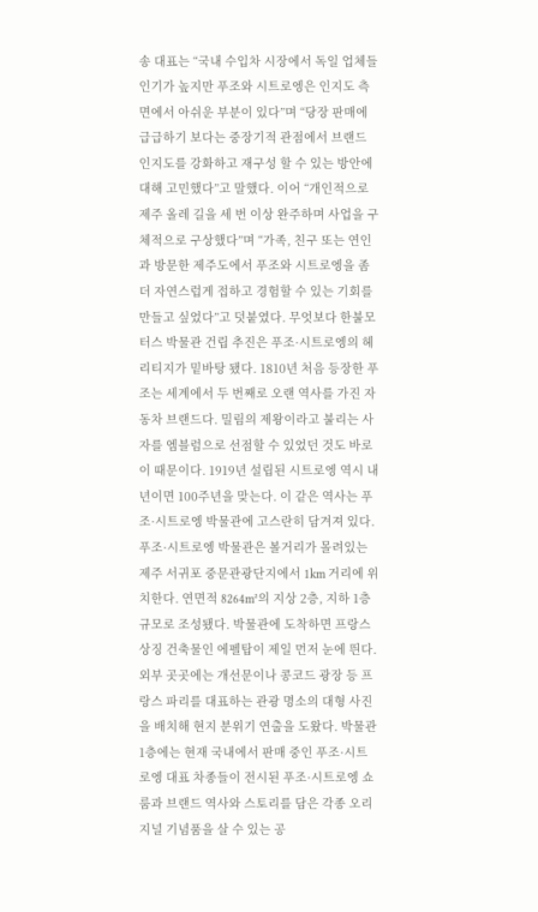송 대표는 “국내 수입차 시장에서 독일 업체들 인기가 높지만 푸조와 시트로엥은 인지도 측면에서 아쉬운 부분이 있다”며 “당장 판매에 급급하기 보다는 중장기적 관점에서 브랜드 인지도를 강화하고 재구성 할 수 있는 방안에 대해 고민했다”고 말했다. 이어 “개인적으로 제주 올레 길을 세 번 이상 완주하며 사업을 구체적으로 구상했다”며 “가족, 친구 또는 연인과 방문한 제주도에서 푸조와 시트로엥을 좀 더 자연스럽게 접하고 경험할 수 있는 기회를 만들고 싶었다”고 덧붙였다. 무엇보다 한불모터스 박물관 건립 추진은 푸조·시트로엥의 헤리티지가 밑바탕 됐다. 1810년 처음 등장한 푸조는 세계에서 두 번째로 오랜 역사를 가진 자동차 브랜드다. 밀림의 제왕이라고 불리는 사자를 엠블럼으로 선점할 수 있었던 것도 바로 이 때문이다. 1919년 설립된 시트로엥 역시 내년이면 100주년을 맞는다. 이 같은 역사는 푸조·시트로엥 박물관에 고스란히 담겨져 있다. 푸조·시트로엥 박물관은 볼거리가 몰려있는 제주 서귀포 중문관광단지에서 1km 거리에 위치한다. 연면적 8264m²의 지상 2층, 지하 1층 규모로 조성됐다. 박물관에 도착하면 프랑스 상징 건축물인 에펠탑이 제일 먼저 눈에 띈다. 외부 곳곳에는 개선문이나 콩코드 광장 등 프랑스 파리를 대표하는 관광 명소의 대형 사진을 배치해 현지 분위기 연출을 도왔다. 박물관 1층에는 현재 국내에서 판매 중인 푸조·시트로엥 대표 차종들이 전시된 푸조·시트로엥 쇼룸과 브랜드 역사와 스토리를 담은 각종 오리지널 기념품을 살 수 있는 공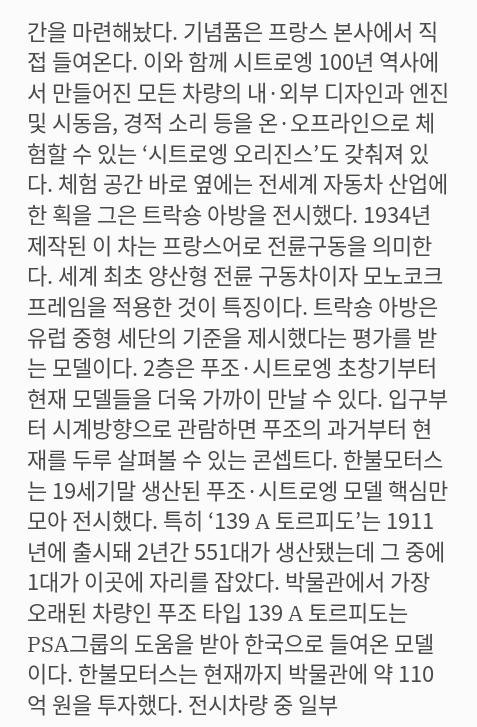간을 마련해놨다. 기념품은 프랑스 본사에서 직접 들여온다. 이와 함께 시트로엥 100년 역사에서 만들어진 모든 차량의 내·외부 디자인과 엔진 및 시동음, 경적 소리 등을 온·오프라인으로 체험할 수 있는 ‘시트로엥 오리진스’도 갖춰져 있다. 체험 공간 바로 옆에는 전세계 자동차 산업에 한 획을 그은 트락숑 아방을 전시했다. 1934년 제작된 이 차는 프랑스어로 전륜구동을 의미한다. 세계 최초 양산형 전륜 구동차이자 모노코크 프레임을 적용한 것이 특징이다. 트락숑 아방은 유럽 중형 세단의 기준을 제시했다는 평가를 받는 모델이다. 2층은 푸조·시트로엥 초창기부터 현재 모델들을 더욱 가까이 만날 수 있다. 입구부터 시계방향으로 관람하면 푸조의 과거부터 현재를 두루 살펴볼 수 있는 콘셉트다. 한불모터스는 19세기말 생산된 푸조·시트로엥 모델 핵심만 모아 전시했다. 특히 ‘139 A 토르피도’는 1911년에 출시돼 2년간 551대가 생산됐는데 그 중에 1대가 이곳에 자리를 잡았다. 박물관에서 가장 오래된 차량인 푸조 타입 139 A 토르피도는 PSA그룹의 도움을 받아 한국으로 들여온 모델이다. 한불모터스는 현재까지 박물관에 약 110억 원을 투자했다. 전시차량 중 일부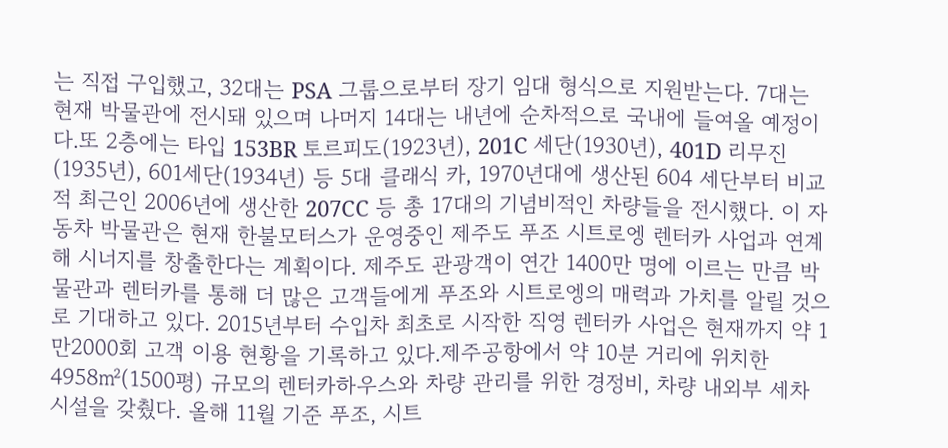는 직접 구입했고, 32대는 PSA 그룹으로부터 장기 임대 형식으로 지원받는다. 7대는 현재 박물관에 전시돼 있으며 나머지 14대는 내년에 순차적으로 국내에 들여올 예정이다.또 2층에는 타입 153BR 토르피도(1923년), 201C 세단(1930년), 401D 리무진(1935년), 601세단(1934년) 등 5대 클래식 카, 1970년대에 생산된 604 세단부터 비교적 최근인 2006년에 생산한 207CC 등 총 17대의 기념비적인 차량들을 전시했다. 이 자동차 박물관은 현재 한불모터스가 운영중인 제주도 푸조 시트로엥 렌터카 사업과 연계해 시너지를 창출한다는 계획이다. 제주도 관광객이 연간 1400만 명에 이르는 만큼 박물관과 렌터카를 통해 더 많은 고객들에게 푸조와 시트로엥의 매력과 가치를 알릴 것으로 기대하고 있다. 2015년부터 수입차 최초로 시작한 직영 렌터카 사업은 현재까지 약 1만2000회 고객 이용 현황을 기록하고 있다.제주공항에서 약 10분 거리에 위치한 4958㎡(1500평) 규모의 렌터카하우스와 차량 관리를 위한 경정비, 차량 내외부 세차 시설을 갖췄다. 올해 11월 기준 푸조, 시트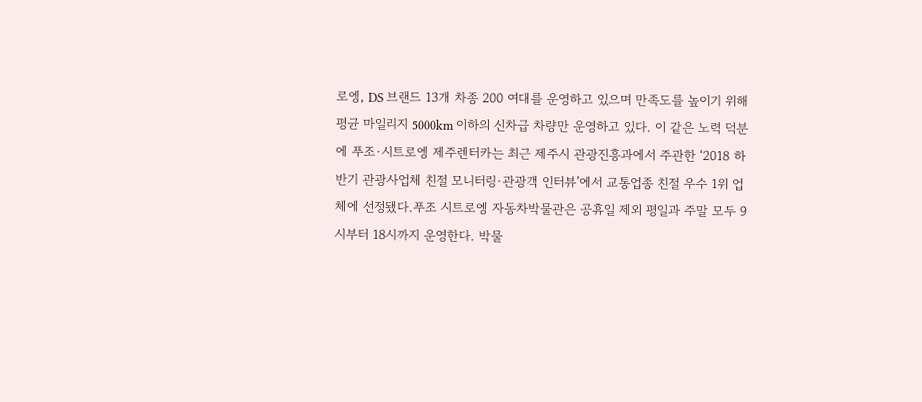로엥, DS 브랜드 13개 차종 200 여대를 운영하고 있으며 만족도를 높이기 위해 평균 마일리지 5000km 이하의 신차급 차량만 운영하고 있다. 이 같은 노력 덕분에 푸조·시트로엥 제주렌터카는 최근 제주시 관광진흥과에서 주관한 ‘2018 하반기 관광사업체 친절 모니터링·관광객 인터뷰’에서 교통업종 친절 우수 1위 업체에 선정됐다.푸조 시트로엥 자동차박물관은 공휴일 제외 평일과 주말 모두 9시부터 18시까지 운영한다. 박물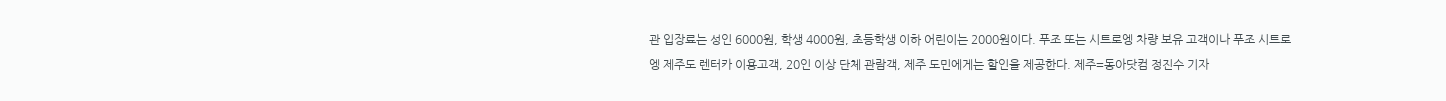관 입장료는 성인 6000원, 학생 4000원, 초등학생 이하 어린이는 2000원이다. 푸조 또는 시트로엥 차량 보유 고객이나 푸조 시트로엥 제주도 렌터카 이용고객, 20인 이상 단체 관람객, 제주 도민에게는 할인을 제공한다. 제주=동아닷컴 정진수 기자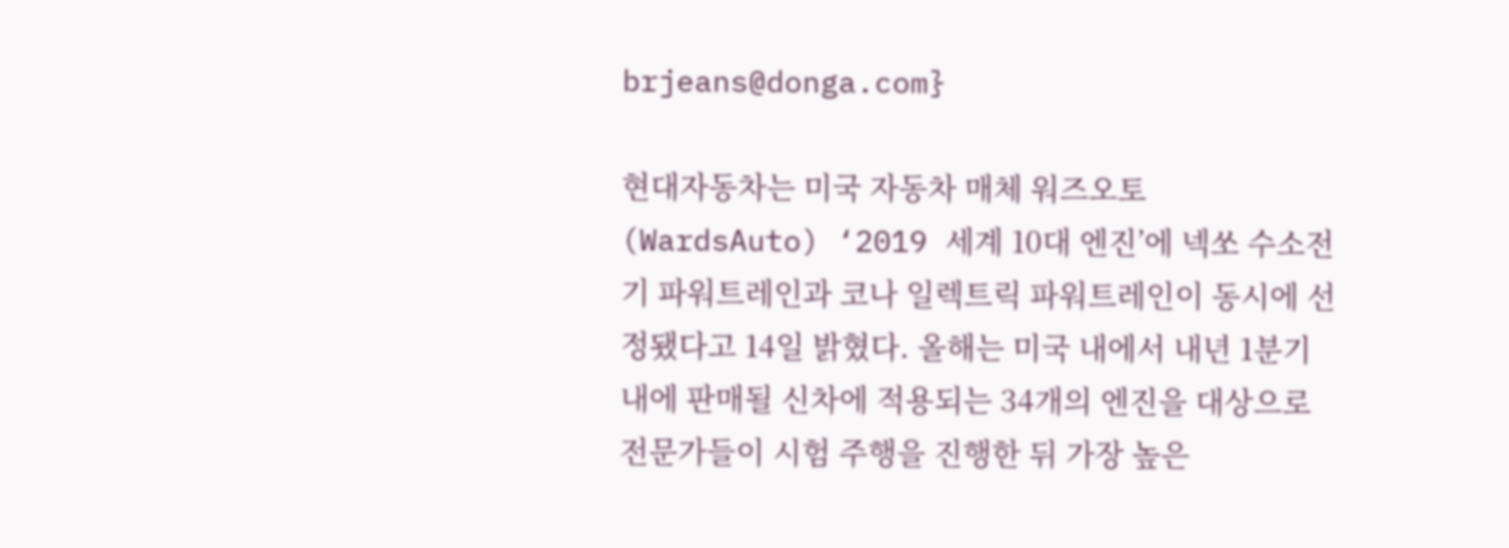brjeans@donga.com}

현대자동차는 미국 자동차 매체 워즈오토(WardsAuto) ‘2019 세계 10대 엔진’에 넥쏘 수소전기 파워트레인과 코나 일렉트릭 파워트레인이 동시에 선정됐다고 14일 밝혔다. 올해는 미국 내에서 내년 1분기 내에 판매될 신차에 적용되는 34개의 엔진을 대상으로 전문가들이 시험 주행을 진행한 뒤 가장 높은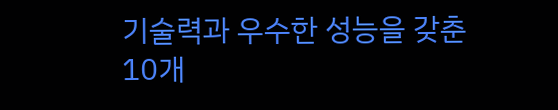기술력과 우수한 성능을 갖춘 10개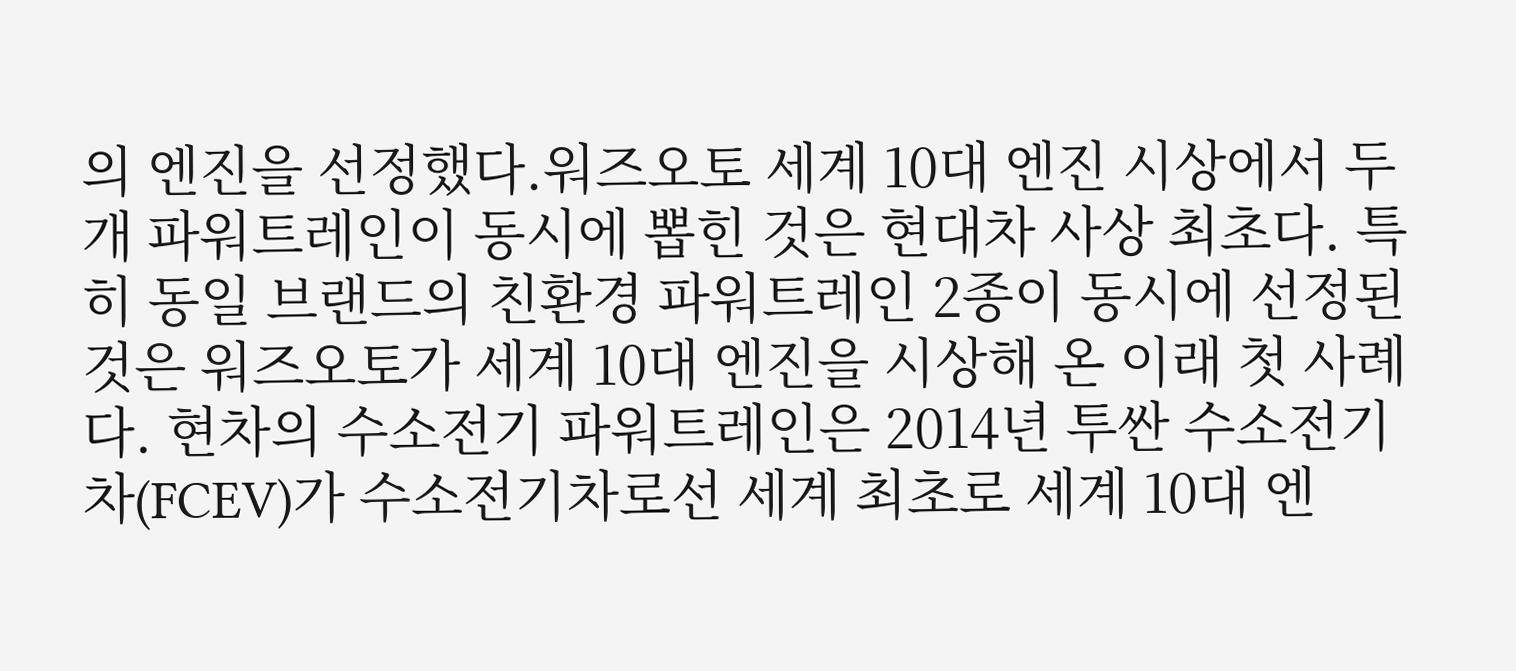의 엔진을 선정했다.워즈오토 세계 10대 엔진 시상에서 두 개 파워트레인이 동시에 뽑힌 것은 현대차 사상 최초다. 특히 동일 브랜드의 친환경 파워트레인 2종이 동시에 선정된 것은 워즈오토가 세계 10대 엔진을 시상해 온 이래 첫 사례다. 현차의 수소전기 파워트레인은 2014년 투싼 수소전기차(FCEV)가 수소전기차로선 세계 최초로 세계 10대 엔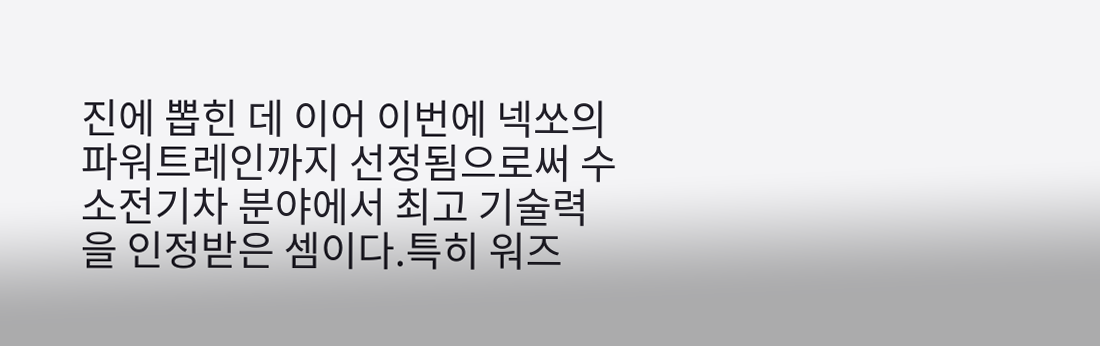진에 뽑힌 데 이어 이번에 넥쏘의 파워트레인까지 선정됨으로써 수소전기차 분야에서 최고 기술력을 인정받은 셈이다.특히 워즈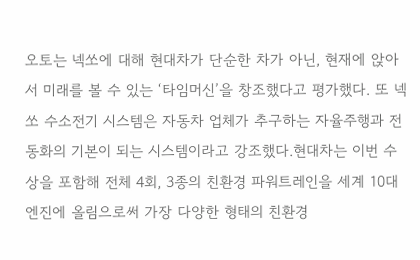오토는 넥쏘에 대해 현대차가 단순한 차가 아닌, 현재에 앉아서 미래를 볼 수 있는 ‘타임머신’을 창조했다고 평가했다. 또 넥쏘 수소전기 시스템은 자동차 업체가 추구하는 자율주행과 전동화의 기본이 되는 시스템이라고 강조했다.현대차는 이번 수상을 포함해 전체 4회, 3종의 친환경 파워트레인을 세계 10대 엔진에 올림으로써 가장 다양한 형태의 친환경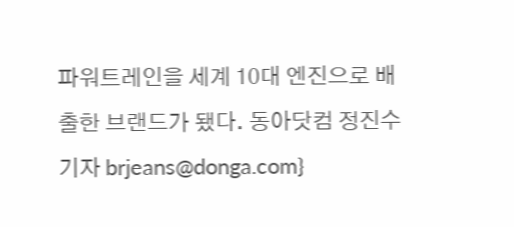파워트레인을 세계 10대 엔진으로 배출한 브랜드가 됐다. 동아닷컴 정진수 기자 brjeans@donga.com}